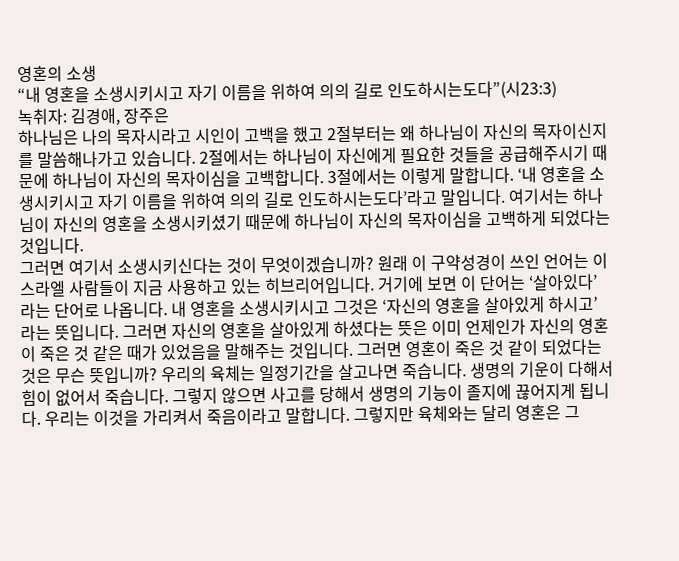영혼의 소생
“내 영혼을 소생시키시고 자기 이름을 위하여 의의 길로 인도하시는도다”(시23:3)
녹취자: 김경애, 장주은
하나님은 나의 목자시라고 시인이 고백을 했고 2절부터는 왜 하나님이 자신의 목자이신지를 말씀해나가고 있습니다. 2절에서는 하나님이 자신에게 필요한 것들을 공급해주시기 때문에 하나님이 자신의 목자이심을 고백합니다. 3절에서는 이렇게 말합니다. ‘내 영혼을 소생시키시고 자기 이름을 위하여 의의 길로 인도하시는도다’라고 말입니다. 여기서는 하나님이 자신의 영혼을 소생시키셨기 때문에 하나님이 자신의 목자이심을 고백하게 되었다는 것입니다.
그러면 여기서 소생시키신다는 것이 무엇이겠습니까? 원래 이 구약성경이 쓰인 언어는 이스라엘 사람들이 지금 사용하고 있는 히브리어입니다. 거기에 보면 이 단어는 ‘살아있다’ 라는 단어로 나옵니다. 내 영혼을 소생시키시고 그것은 ‘자신의 영혼을 살아있게 하시고’ 라는 뜻입니다. 그러면 자신의 영혼을 살아있게 하셨다는 뜻은 이미 언제인가 자신의 영혼이 죽은 것 같은 때가 있었음을 말해주는 것입니다. 그러면 영혼이 죽은 것 같이 되었다는 것은 무슨 뜻입니까? 우리의 육체는 일정기간을 살고나면 죽습니다. 생명의 기운이 다해서 힘이 없어서 죽습니다. 그렇지 않으면 사고를 당해서 생명의 기능이 졸지에 끊어지게 됩니다. 우리는 이것을 가리켜서 죽음이라고 말합니다. 그렇지만 육체와는 달리 영혼은 그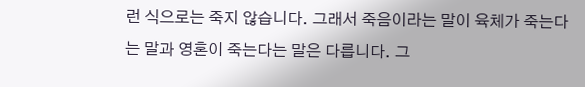런 식으로는 죽지 않습니다. 그래서 죽음이라는 말이 육체가 죽는다는 말과 영혼이 죽는다는 말은 다릅니다. 그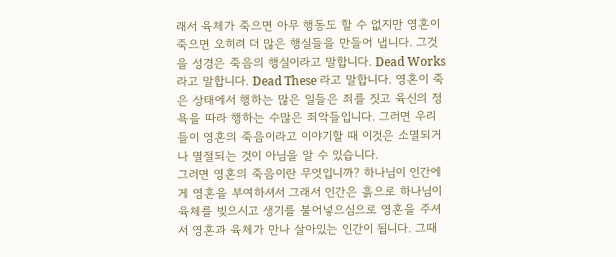래서 육체가 죽으면 아무 행동도 할 수 없지만 영혼이 죽으면 오히려 더 많은 행실들을 만들어 냅니다. 그것을 성경은 죽음의 행실이라고 말합니다. Dead Works 라고 말합니다. Dead These 라고 말합니다. 영혼이 죽은 상태에서 행하는 많은 일들은 죄를 짓고 육신의 정욕을 따라 행하는 수많은 죄악들입니다. 그러면 우리들이 영혼의 죽음이라고 이야기할 때 이것은 소멸되거나 멸절되는 것이 아님을 알 수 있습니다.
그러면 영혼의 죽음이란 무엇입니까? 하나님이 인간에게 영혼을 부여하셔서 그래서 인간은 흙으로 하나님이 육체를 빚으시고 생기를 불어넣으심으로 영혼을 주셔서 영혼과 육체가 만나 살아있는 인간이 됩니다. 그때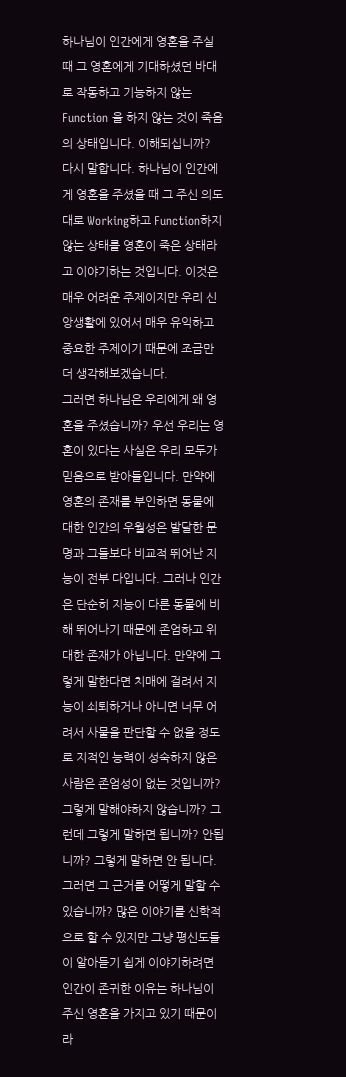하나님이 인간에게 영혼을 주실 때 그 영혼에게 기대하셨던 바대로 작동하고 기능하지 않는 Function 을 하지 않는 것이 죽음의 상태입니다. 이해되십니까? 다시 말합니다. 하나님이 인간에게 영혼을 주셨을 때 그 주신 의도대로 Working하고 Function하지 않는 상태를 영혼이 죽은 상태라고 이야기하는 것입니다. 이것은 매우 어려운 주제이지만 우리 신앙생활에 있어서 매우 유익하고 중요한 주제이기 때문에 조금만 더 생각해보겠습니다.
그러면 하나님은 우리에게 왜 영혼을 주셨습니까? 우선 우리는 영혼이 있다는 사실은 우리 모두가 믿음으로 받아들입니다. 만약에 영혼의 존재를 부인하면 동물에 대한 인간의 우월성은 발달한 문명과 그들보다 비교적 뛰어난 지능이 전부 다입니다. 그러나 인간은 단순히 지능이 다른 동물에 비해 뛰어나기 때문에 존엄하고 위대한 존재가 아닙니다. 만약에 그렇게 말한다면 치매에 걸려서 지능이 쇠퇴하거나 아니면 너무 어려서 사물을 판단할 수 없을 정도로 지적인 능력이 성숙하지 않은 사람은 존엄성이 없는 것입니까? 그렇게 말해야하지 않습니까? 그런데 그렇게 말하면 됩니까? 안됩니까? 그렇게 말하면 안 됩니다. 그러면 그 근거를 어떻게 말할 수 있습니까? 많은 이야기를 신학적으로 할 수 있지만 그냥 평신도들이 알아듣기 쉽게 이야기하려면 인간이 존귀한 이유는 하나님이 주신 영혼을 가지고 있기 때문이라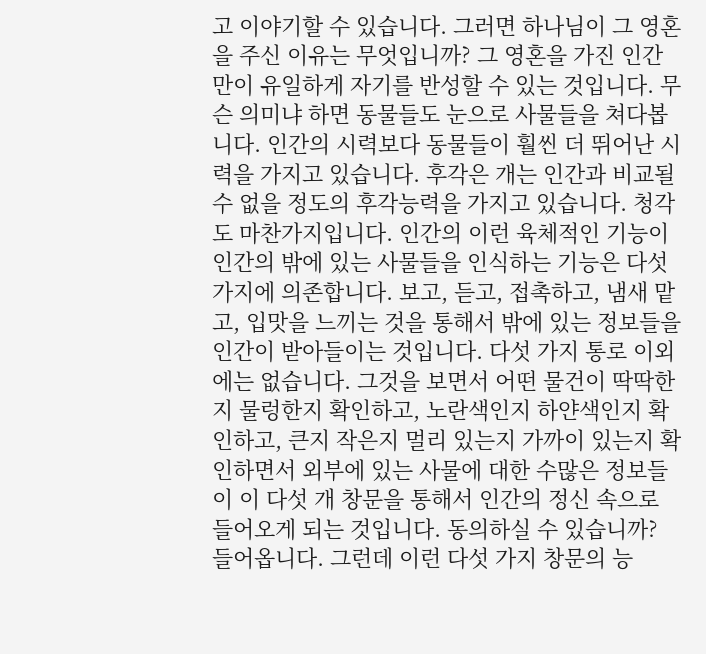고 이야기할 수 있습니다. 그러면 하나님이 그 영혼을 주신 이유는 무엇입니까? 그 영혼을 가진 인간만이 유일하게 자기를 반성할 수 있는 것입니다. 무슨 의미냐 하면 동물들도 눈으로 사물들을 쳐다봅니다. 인간의 시력보다 동물들이 훨씬 더 뛰어난 시력을 가지고 있습니다. 후각은 개는 인간과 비교될 수 없을 정도의 후각능력을 가지고 있습니다. 청각도 마찬가지입니다. 인간의 이런 육체적인 기능이 인간의 밖에 있는 사물들을 인식하는 기능은 다섯 가지에 의존합니다. 보고, 듣고, 접촉하고, 냄새 맡고, 입맛을 느끼는 것을 통해서 밖에 있는 정보들을 인간이 받아들이는 것입니다. 다섯 가지 통로 이외에는 없습니다. 그것을 보면서 어떤 물건이 딱딱한지 물렁한지 확인하고, 노란색인지 하얀색인지 확인하고, 큰지 작은지 멀리 있는지 가까이 있는지 확인하면서 외부에 있는 사물에 대한 수많은 정보들이 이 다섯 개 창문을 통해서 인간의 정신 속으로 들어오게 되는 것입니다. 동의하실 수 있습니까? 들어옵니다. 그런데 이런 다섯 가지 창문의 능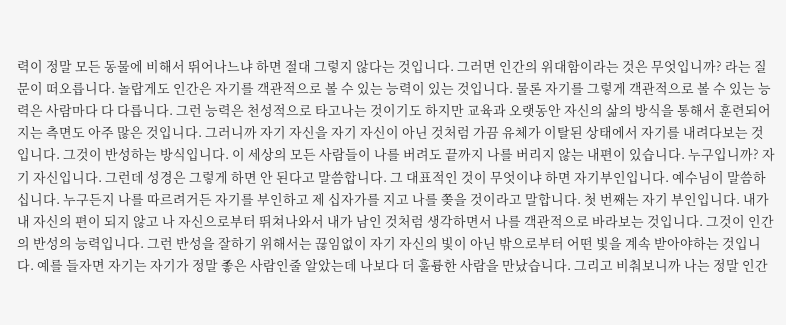력이 정말 모든 동물에 비해서 뛰어나느냐 하면 절대 그렇지 않다는 것입니다. 그러면 인간의 위대함이라는 것은 무엇입니까? 라는 질문이 떠오릅니다. 놀랍게도 인간은 자기를 객관적으로 볼 수 있는 능력이 있는 것입니다. 물론 자기를 그렇게 객관적으로 볼 수 있는 능력은 사람마다 다 다릅니다. 그런 능력은 천성적으로 타고나는 것이기도 하지만 교육과 오랫동안 자신의 삶의 방식을 통해서 훈련되어지는 측면도 아주 많은 것입니다. 그러니까 자기 자신을 자기 자신이 아닌 것처럼 가끔 유체가 이탈된 상태에서 자기를 내려다보는 것입니다. 그것이 반성하는 방식입니다. 이 세상의 모든 사람들이 나를 버려도 끝까지 나를 버리지 않는 내편이 있습니다. 누구입니까? 자기 자신입니다. 그런데 성경은 그렇게 하면 안 된다고 말씀합니다. 그 대표적인 것이 무엇이냐 하면 자기부인입니다. 예수님이 말씀하십니다. 누구든지 나를 따르려거든 자기를 부인하고 제 십자가를 지고 나를 쫒을 것이라고 말합니다. 첫 번째는 자기 부인입니다. 내가 내 자신의 편이 되지 않고 나 자신으로부터 뛰쳐나와서 내가 남인 것처럼 생각하면서 나를 객관적으로 바라보는 것입니다. 그것이 인간의 반성의 능력입니다. 그런 반성을 잘하기 위해서는 끊임없이 자기 자신의 빛이 아닌 밖으로부터 어떤 빛을 계속 받아야하는 것입니다. 예를 들자면 자기는 자기가 정말 좋은 사람인줄 알았는데 나보다 더 훌륭한 사람을 만났습니다. 그리고 비춰보니까 나는 정말 인간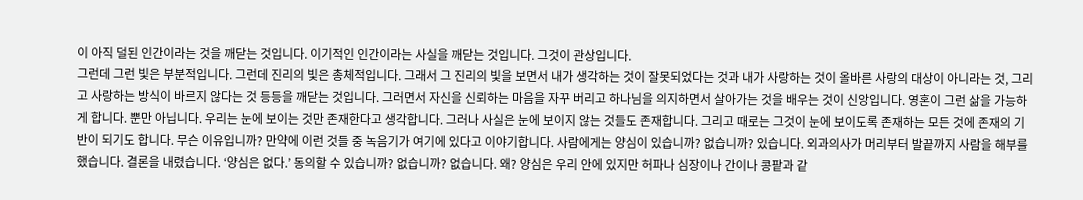이 아직 덜된 인간이라는 것을 깨닫는 것입니다. 이기적인 인간이라는 사실을 깨닫는 것입니다. 그것이 관상입니다.
그런데 그런 빛은 부분적입니다. 그런데 진리의 빛은 총체적입니다. 그래서 그 진리의 빛을 보면서 내가 생각하는 것이 잘못되었다는 것과 내가 사랑하는 것이 올바른 사랑의 대상이 아니라는 것, 그리고 사랑하는 방식이 바르지 않다는 것 등등을 깨닫는 것입니다. 그러면서 자신을 신뢰하는 마음을 자꾸 버리고 하나님을 의지하면서 살아가는 것을 배우는 것이 신앙입니다. 영혼이 그런 삶을 가능하게 합니다. 뿐만 아닙니다. 우리는 눈에 보이는 것만 존재한다고 생각합니다. 그러나 사실은 눈에 보이지 않는 것들도 존재합니다. 그리고 때로는 그것이 눈에 보이도록 존재하는 모든 것에 존재의 기반이 되기도 합니다. 무슨 이유입니까? 만약에 이런 것들 중 녹음기가 여기에 있다고 이야기합니다. 사람에게는 양심이 있습니까? 없습니까? 있습니다. 외과의사가 머리부터 발끝까지 사람을 해부를 했습니다. 결론을 내렸습니다. ‘양심은 없다.’ 동의할 수 있습니까? 없습니까? 없습니다. 왜? 양심은 우리 안에 있지만 허파나 심장이나 간이나 콩팥과 같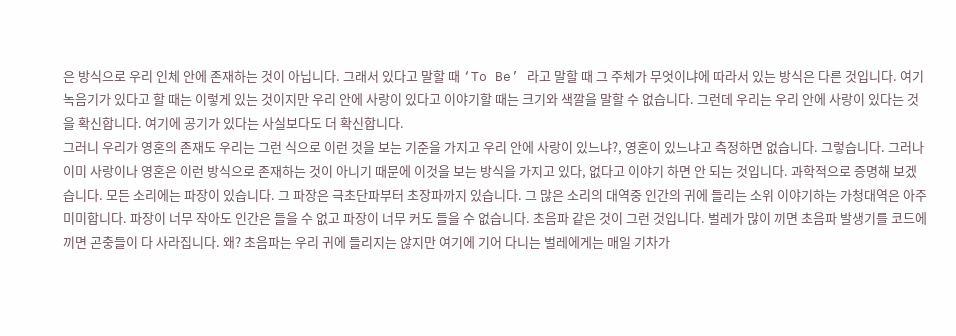은 방식으로 우리 인체 안에 존재하는 것이 아닙니다. 그래서 있다고 말할 때 ‘To Be’ 라고 말할 때 그 주체가 무엇이냐에 따라서 있는 방식은 다른 것입니다. 여기 녹음기가 있다고 할 때는 이렇게 있는 것이지만 우리 안에 사랑이 있다고 이야기할 때는 크기와 색깔을 말할 수 없습니다. 그런데 우리는 우리 안에 사랑이 있다는 것을 확신합니다. 여기에 공기가 있다는 사실보다도 더 확신합니다.
그러니 우리가 영혼의 존재도 우리는 그런 식으로 이런 것을 보는 기준을 가지고 우리 안에 사랑이 있느냐?, 영혼이 있느냐고 측정하면 없습니다. 그렇습니다. 그러나 이미 사랑이나 영혼은 이런 방식으로 존재하는 것이 아니기 때문에 이것을 보는 방식을 가지고 있다, 없다고 이야기 하면 안 되는 것입니다. 과학적으로 증명해 보겠습니다. 모든 소리에는 파장이 있습니다. 그 파장은 극초단파부터 초장파까지 있습니다. 그 많은 소리의 대역중 인간의 귀에 들리는 소위 이야기하는 가청대역은 아주 미미합니다. 파장이 너무 작아도 인간은 들을 수 없고 파장이 너무 커도 들을 수 없습니다. 초음파 같은 것이 그런 것입니다. 벌레가 많이 끼면 초음파 발생기를 코드에 끼면 곤충들이 다 사라집니다. 왜? 초음파는 우리 귀에 들리지는 않지만 여기에 기어 다니는 벌레에게는 매일 기차가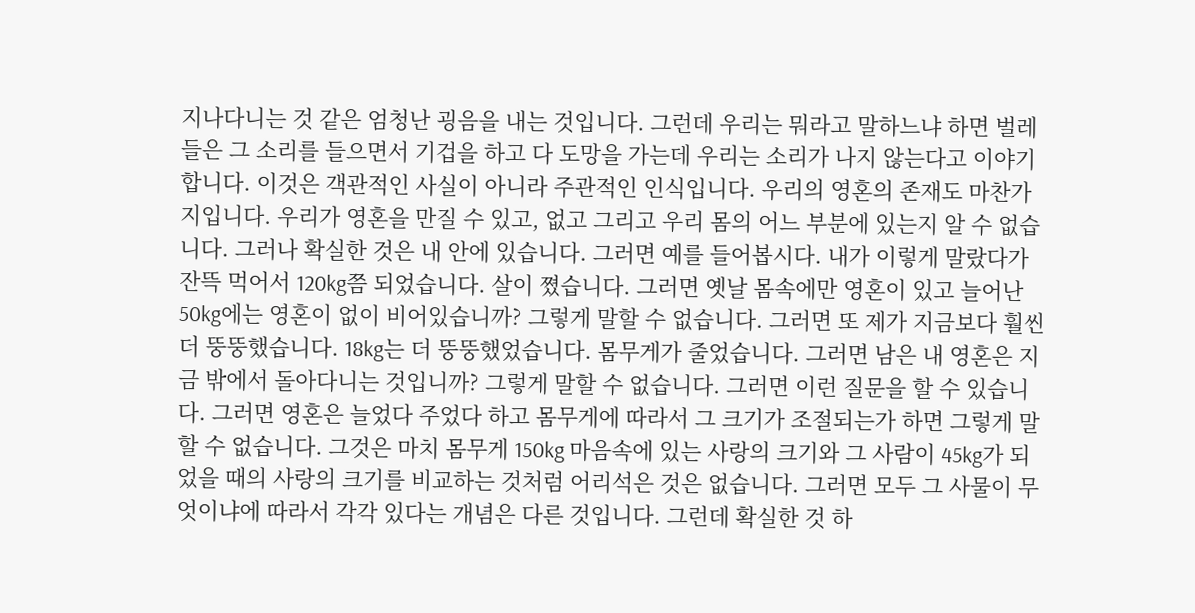지나다니는 것 같은 엄청난 굉음을 내는 것입니다. 그런데 우리는 뭐라고 말하느냐 하면 벌레들은 그 소리를 들으면서 기겁을 하고 다 도망을 가는데 우리는 소리가 나지 않는다고 이야기합니다. 이것은 객관적인 사실이 아니라 주관적인 인식입니다. 우리의 영혼의 존재도 마찬가지입니다. 우리가 영혼을 만질 수 있고, 없고 그리고 우리 몸의 어느 부분에 있는지 알 수 없습니다. 그러나 확실한 것은 내 안에 있습니다. 그러면 예를 들어봅시다. 내가 이렇게 말랐다가 잔뜩 먹어서 120kg쯤 되었습니다. 살이 쪘습니다. 그러면 옛날 몸속에만 영혼이 있고 늘어난 50kg에는 영혼이 없이 비어있습니까? 그렇게 말할 수 없습니다. 그러면 또 제가 지금보다 훨씬 더 뚱뚱했습니다. 18kg는 더 뚱뚱했었습니다. 몸무게가 줄었습니다. 그러면 남은 내 영혼은 지금 밖에서 돌아다니는 것입니까? 그렇게 말할 수 없습니다. 그러면 이런 질문을 할 수 있습니다. 그러면 영혼은 늘었다 주었다 하고 몸무게에 따라서 그 크기가 조절되는가 하면 그렇게 말할 수 없습니다. 그것은 마치 몸무게 150kg 마음속에 있는 사랑의 크기와 그 사람이 45kg가 되었을 때의 사랑의 크기를 비교하는 것처럼 어리석은 것은 없습니다. 그러면 모두 그 사물이 무엇이냐에 따라서 각각 있다는 개념은 다른 것입니다. 그런데 확실한 것 하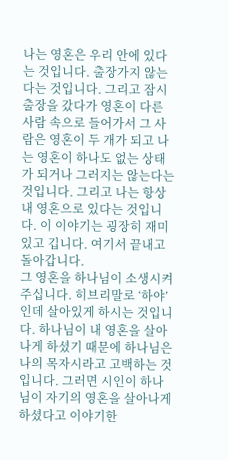나는 영혼은 우리 안에 있다는 것입니다. 출장가지 않는다는 것입니다. 그리고 잠시 출장을 갔다가 영혼이 다른 사람 속으로 들어가서 그 사람은 영혼이 두 개가 되고 나는 영혼이 하나도 없는 상태가 되거나 그러지는 않는다는 것입니다. 그리고 나는 항상 내 영혼으로 있다는 것입니다. 이 이야기는 굉장히 재미있고 깁니다. 여기서 끝내고 돌아갑니다.
그 영혼을 하나님이 소생시켜주십니다. 히브리말로 ‘하야’인데 살아있게 하시는 것입니다. 하나님이 내 영혼을 살아나게 하셨기 때문에 하나님은 나의 목자시라고 고백하는 것입니다. 그러면 시인이 하나님이 자기의 영혼을 살아나게 하셨다고 이야기한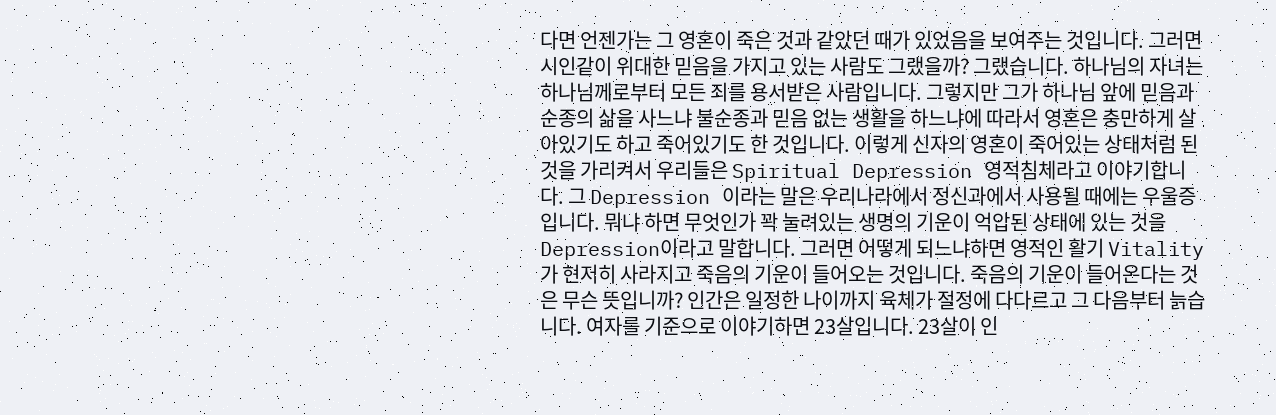다면 언젠가는 그 영혼이 죽은 것과 같았던 때가 있었음을 보여주는 것입니다. 그러면 시인같이 위대한 믿음을 가지고 있는 사람도 그랬을까? 그랬습니다. 하나님의 자녀는 하나님께로부터 모든 죄를 용서받은 사람입니다. 그렇지만 그가 하나님 앞에 믿음과 순종의 삶을 사느냐 불순종과 믿음 없는 생활을 하느냐에 따라서 영혼은 충만하게 살아있기도 하고 죽어있기도 한 것입니다. 이렇게 신자의 영혼이 죽어있는 상태처럼 된 것을 가리켜서 우리들은 Spiritual Depression 영적침체라고 이야기합니다. 그 Depression 이라는 말은 우리나라에서 정신과에서 사용될 때에는 우울증입니다. 뭐냐 하면 무엇인가 꽉 눌려있는 생명의 기운이 억압된 상태에 있는 것을 Depression이라고 말합니다. 그러면 어떻게 되느냐하면 영적인 활기 Vitality 가 현저히 사라지고 죽음의 기운이 들어오는 것입니다. 죽음의 기운이 들어온다는 것은 무슨 뜻입니까? 인간은 일정한 나이까지 육체가 절정에 다다르고 그 다음부터 늙습니다. 여자를 기준으로 이야기하면 23살입니다. 23살이 인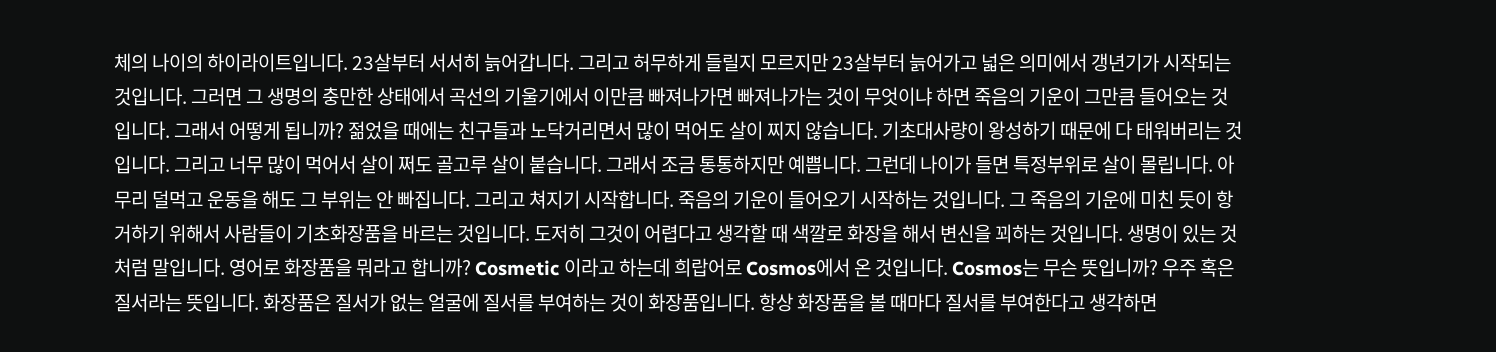체의 나이의 하이라이트입니다. 23살부터 서서히 늙어갑니다. 그리고 허무하게 들릴지 모르지만 23살부터 늙어가고 넓은 의미에서 갱년기가 시작되는 것입니다. 그러면 그 생명의 충만한 상태에서 곡선의 기울기에서 이만큼 빠져나가면 빠져나가는 것이 무엇이냐 하면 죽음의 기운이 그만큼 들어오는 것입니다. 그래서 어떻게 됩니까? 젊었을 때에는 친구들과 노닥거리면서 많이 먹어도 살이 찌지 않습니다. 기초대사량이 왕성하기 때문에 다 태워버리는 것입니다. 그리고 너무 많이 먹어서 살이 쩌도 골고루 살이 붙습니다. 그래서 조금 통통하지만 예쁩니다. 그런데 나이가 들면 특정부위로 살이 몰립니다. 아무리 덜먹고 운동을 해도 그 부위는 안 빠집니다. 그리고 쳐지기 시작합니다. 죽음의 기운이 들어오기 시작하는 것입니다. 그 죽음의 기운에 미친 듯이 항거하기 위해서 사람들이 기초화장품을 바르는 것입니다. 도저히 그것이 어렵다고 생각할 때 색깔로 화장을 해서 변신을 꾀하는 것입니다. 생명이 있는 것처럼 말입니다. 영어로 화장품을 뭐라고 합니까? Cosmetic 이라고 하는데 희랍어로 Cosmos에서 온 것입니다. Cosmos는 무슨 뜻입니까? 우주 혹은 질서라는 뜻입니다. 화장품은 질서가 없는 얼굴에 질서를 부여하는 것이 화장품입니다. 항상 화장품을 볼 때마다 질서를 부여한다고 생각하면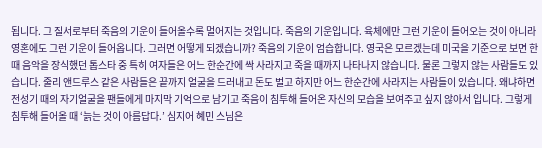됩니다. 그 질서로부터 죽음의 기운이 들어올수록 멀어지는 것입니다. 죽음의 기운입니다. 육체에만 그런 기운이 들어오는 것이 아니라 영혼에도 그런 기운이 들어옵니다. 그러면 어떻게 되겠습니까? 죽음의 기운이 엄습합니다. 영국은 모르겠는데 미국을 기준으로 보면 한때 음악을 장식했던 톱스타 중 특히 여자들은 어느 한순간에 싹 사라지고 죽을 때까지 나타나지 않습니다. 물론 그렇지 않는 사람들도 있습니다. 줄리 앤드루스 같은 사람들은 끝까지 얼굴을 드러내고 돈도 벌고 하지만 어느 한순간에 사라지는 사람들이 있습니다. 왜냐하면 전성기 때의 자기얼굴을 팬들에게 마지막 기억으로 남기고 죽음이 침투해 들어온 자신의 모습을 보여주고 싶지 않아서 입니다. 그렇게 침투해 들어올 때 ‘늙는 것이 아름답다.’ 심지어 혜민 스님은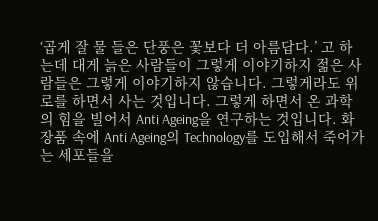‘곱게 잘 물 들은 단풍은 꽃보다 더 아름답다.’ 고 하는데 대게 늙은 사람들이 그렇게 이야기하지 젊은 사람들은 그렇게 이야기하지 않습니다. 그렇게라도 위로를 하면서 사는 것입니다. 그렇게 하면서 온 과학의 힘을 빌어서 Anti Ageing을 연구하는 것입니다. 화장품 속에 Anti Ageing의 Technology를 도입해서 죽어가는 세포들을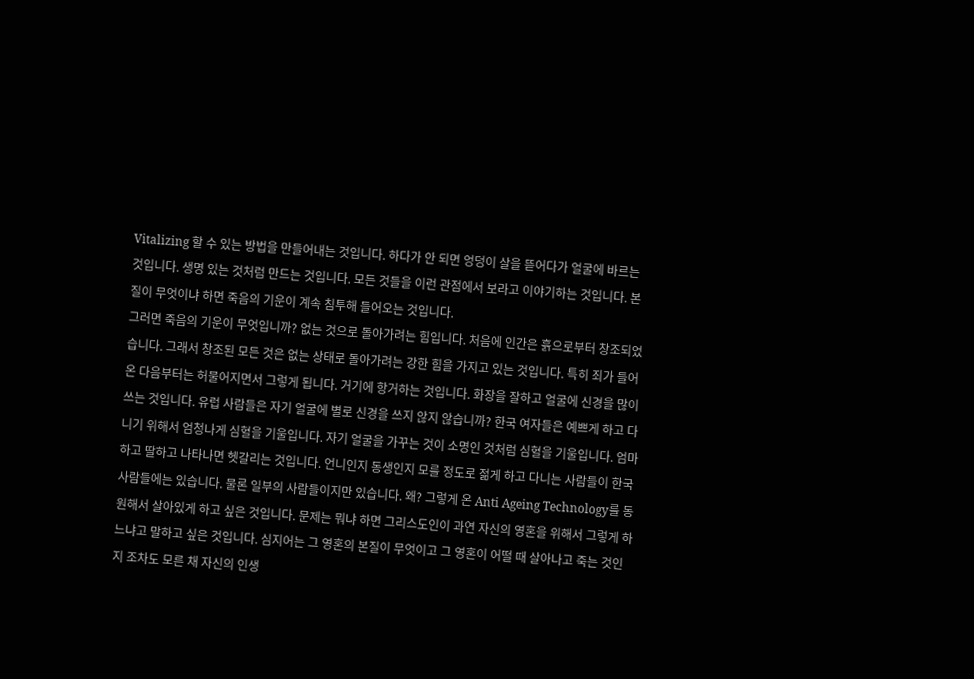Vitalizing 할 수 있는 방법을 만들어내는 것입니다. 하다가 안 되면 엉덩이 살을 뜯어다가 얼굴에 바르는 것입니다. 생명 있는 것처럼 만드는 것입니다. 모든 것들을 이런 관점에서 보라고 이야기하는 것입니다. 본질이 무엇이냐 하면 죽음의 기운이 계속 침투해 들어오는 것입니다.
그러면 죽음의 기운이 무엇입니까? 없는 것으로 돌아가려는 힘입니다. 처음에 인간은 흙으로부터 창조되었습니다. 그래서 창조된 모든 것은 없는 상태로 돌아가려는 강한 힘을 가지고 있는 것입니다. 특히 죄가 들어온 다음부터는 허물어지면서 그렇게 됩니다. 거기에 항거하는 것입니다. 화장을 잘하고 얼굴에 신경을 많이 쓰는 것입니다. 유럽 사람들은 자기 얼굴에 별로 신경을 쓰지 않지 않습니까? 한국 여자들은 예쁘게 하고 다니기 위해서 엄청나게 심혈을 기울입니다. 자기 얼굴을 가꾸는 것이 소명인 것처럼 심혈을 기울입니다. 엄마하고 딸하고 나타나면 헷갈리는 것입니다. 언니인지 동생인지 모를 정도로 젊게 하고 다니는 사람들이 한국 사람들에는 있습니다. 물론 일부의 사람들이지만 있습니다. 왜? 그렇게 온 Anti Ageing Technology를 동원해서 살아있게 하고 싶은 것입니다. 문제는 뭐냐 하면 그리스도인이 과연 자신의 영혼을 위해서 그렇게 하느냐고 말하고 싶은 것입니다. 심지어는 그 영혼의 본질이 무엇이고 그 영혼이 어떨 때 살아나고 죽는 것인지 조차도 모른 채 자신의 인생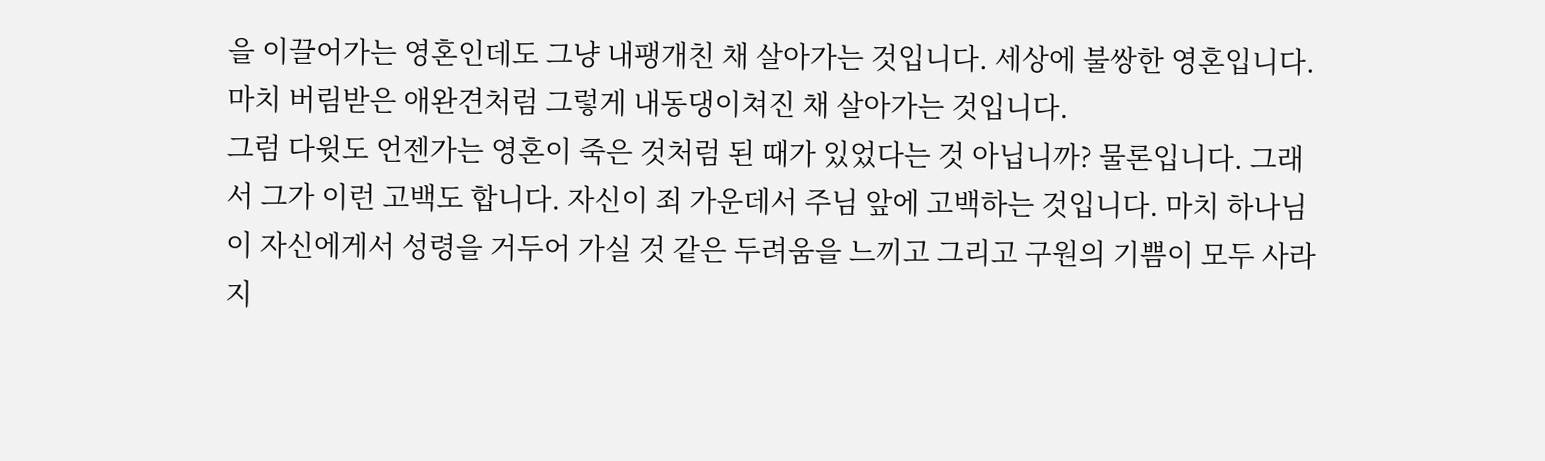을 이끌어가는 영혼인데도 그냥 내팽개친 채 살아가는 것입니다. 세상에 불쌍한 영혼입니다. 마치 버림받은 애완견처럼 그렇게 내동댕이쳐진 채 살아가는 것입니다.
그럼 다윗도 언젠가는 영혼이 죽은 것처럼 된 때가 있었다는 것 아닙니까? 물론입니다. 그래서 그가 이런 고백도 합니다. 자신이 죄 가운데서 주님 앞에 고백하는 것입니다. 마치 하나님이 자신에게서 성령을 거두어 가실 것 같은 두려움을 느끼고 그리고 구원의 기쁨이 모두 사라지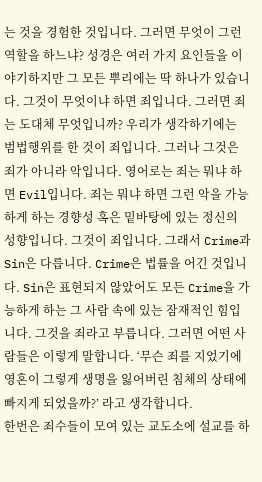는 것을 경험한 것입니다. 그러면 무엇이 그런 역할을 하느냐? 성경은 여러 가지 요인들을 이야기하지만 그 모든 뿌리에는 딱 하나가 있습니다. 그것이 무엇이냐 하면 죄입니다. 그러면 죄는 도대체 무엇입니까? 우리가 생각하기에는 범법행위를 한 것이 죄입니다. 그러나 그것은 죄가 아니라 악입니다. 영어로는 죄는 뭐냐 하면 Evil입니다. 죄는 뭐냐 하면 그런 악을 가능하게 하는 경향성 혹은 밑바탕에 있는 정신의 성향입니다. 그것이 죄입니다. 그래서 Crime과 Sin은 다릅니다. Crime은 법률을 어긴 것입니다. Sin은 표현되지 않았어도 모든 Crime을 가능하게 하는 그 사람 속에 있는 잠재적인 힘입니다. 그것을 죄라고 부릅니다. 그러면 어떤 사람들은 이렇게 말합니다. ‘무슨 죄를 지었기에 영혼이 그렇게 생명을 잃어버린 침체의 상태에 빠지게 되었을까?’ 라고 생각합니다.
한번은 죄수들이 모여 있는 교도소에 설교를 하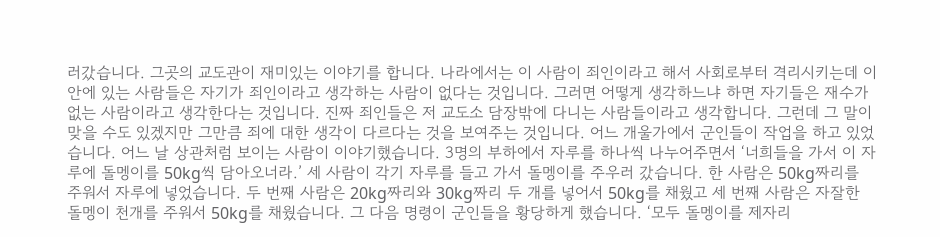러갔습니다. 그곳의 교도관이 재미있는 이야기를 합니다. 나라에서는 이 사람이 죄인이라고 해서 사회로부터 격리시키는데 이 안에 있는 사람들은 자기가 죄인이라고 생각하는 사람이 없다는 것입니다. 그러면 어떻게 생각하느냐 하면 자기들은 재수가 없는 사람이라고 생각한다는 것입니다. 진짜 죄인들은 저 교도소 담장밖에 다니는 사람들이라고 생각합니다. 그런데 그 말이 맞을 수도 있겠지만 그만큼 죄에 대한 생각이 다르다는 것을 보여주는 것입니다. 어느 개울가에서 군인들이 작업을 하고 있었습니다. 어느 날 상관처럼 보이는 사람이 이야기했습니다. 3명의 부하에서 자루를 하나씩 나누어주면서 ‘너희들을 가서 이 자루에 돌멩이를 50kg씩 담아오너라.’ 세 사람이 각기 자루를 들고 가서 돌멩이를 주우러 갔습니다. 한 사람은 50kg짜리를 주워서 자루에 넣었습니다. 두 번째 사람은 20kg짜리와 30kg짜리 두 개를 넣어서 50kg를 채웠고 세 번째 사람은 자잘한 돌멩이 천개를 주워서 50kg를 채웠습니다. 그 다음 명령이 군인들을 황당하게 했습니다. ‘모두 돌멩이를 제자리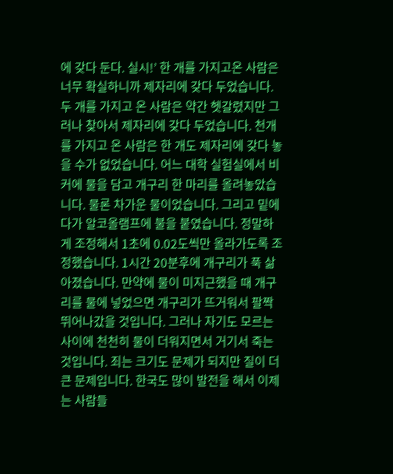에 갖다 둔다. 실시!’ 한 개를 가지고온 사람은 너무 확실하니까 제자리에 갖다 두었습니다. 두 개를 가지고 온 사람은 약간 헷갈렸지만 그러나 찾아서 제자리에 갖다 두었습니다. 천개를 가지고 온 사람은 한 개도 제자리에 갖다 놓을 수가 없었습니다. 어느 대학 실험실에서 비커에 물을 담고 개구리 한 마리를 올려놓았습니다. 물론 차가운 물이었습니다. 그리고 밑에다가 알코올램프에 불을 붙였습니다. 정말하게 조정해서 1초에 0.02도씩만 올라가도록 조정했습니다. 1시간 20분후에 개구리가 푹 삶아졌습니다. 만약에 물이 미지근했을 때 개구리를 물에 넣었으면 개구리가 뜨거워서 팔짝 뛰어나갔을 것입니다. 그러나 자기도 모르는 사이에 천천히 물이 더워지면서 거기서 죽는 것입니다. 죄는 크기도 문제가 되지만 질이 더 큰 문제입니다. 한국도 많이 발전을 해서 이제는 사람들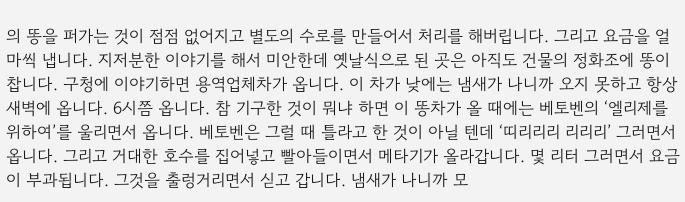의 똥을 퍼가는 것이 점점 없어지고 별도의 수로를 만들어서 처리를 해버립니다. 그리고 요금을 얼마씩 냅니다. 지저분한 이야기를 해서 미안한데 옛날식으로 된 곳은 아직도 건물의 정화조에 똥이 찹니다. 구청에 이야기하면 용역업체차가 옵니다. 이 차가 낮에는 냄새가 나니까 오지 못하고 항상 새벽에 옵니다. 6시쯤 옵니다. 참 기구한 것이 뭐냐 하면 이 똥차가 올 때에는 베토벤의 ‘엘리제를 위하여’를 울리면서 옵니다. 베토벤은 그럴 때 틀라고 한 것이 아닐 텐데 ‘띠리리리 리리리’ 그러면서 옵니다. 그리고 거대한 호수를 집어넣고 빨아들이면서 메타기가 올라갑니다. 몇 리터 그러면서 요금이 부과됩니다. 그것을 출렁거리면서 싣고 갑니다. 냄새가 나니까 모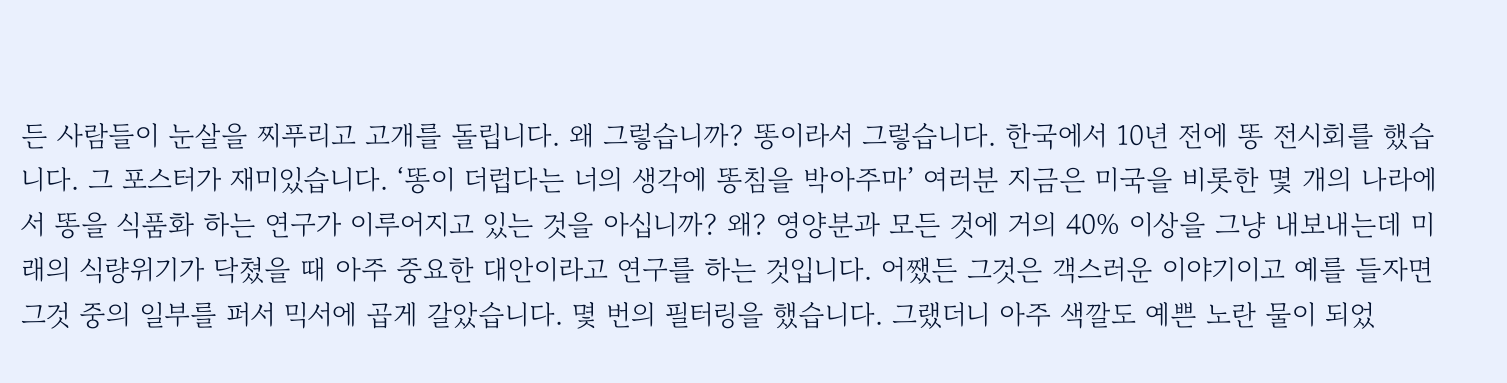든 사람들이 눈살을 찌푸리고 고개를 돌립니다. 왜 그렇습니까? 똥이라서 그렇습니다. 한국에서 10년 전에 똥 전시회를 했습니다. 그 포스터가 재미있습니다. ‘똥이 더럽다는 너의 생각에 똥침을 박아주마’ 여러분 지금은 미국을 비롯한 몇 개의 나라에서 똥을 식품화 하는 연구가 이루어지고 있는 것을 아십니까? 왜? 영양분과 모든 것에 거의 40% 이상을 그냥 내보내는데 미래의 식량위기가 닥쳤을 때 아주 중요한 대안이라고 연구를 하는 것입니다. 어쨌든 그것은 객스러운 이야기이고 예를 들자면 그것 중의 일부를 퍼서 믹서에 곱게 갈았습니다. 몇 번의 필터링을 했습니다. 그랬더니 아주 색깔도 예쁜 노란 물이 되었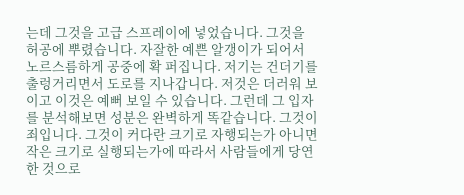는데 그것을 고급 스프레이에 넣었습니다. 그것을 허공에 뿌렸습니다. 자잘한 예쁜 알갱이가 되어서 노르스름하게 공중에 확 퍼집니다. 저기는 건더기를 출렁거리면서 도로를 지나갑니다. 저것은 더러워 보이고 이것은 예뻐 보일 수 있습니다. 그런데 그 입자를 분석해보면 성분은 완벽하게 똑같습니다. 그것이 죄입니다. 그것이 커다란 크기로 자행되는가 아니면 작은 크기로 실행되는가에 따라서 사람들에게 당연한 것으로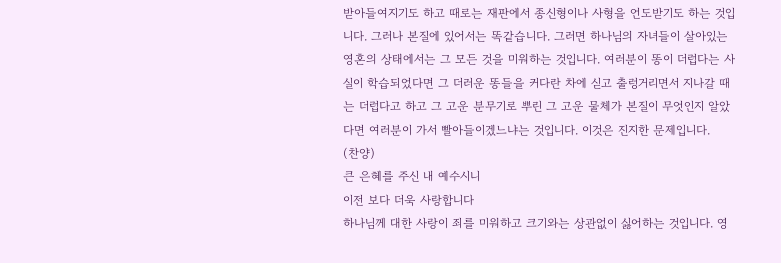받아들여지기도 하고 때로는 재판에서 종신형이나 사형을 언도받기도 하는 것입니다. 그러나 본질에 있어서는 똑같습니다. 그러면 하나님의 자녀들이 살아있는 영혼의 상태에서는 그 모든 것을 미워하는 것입니다. 여러분이 똥이 더럽다는 사실이 학습되었다면 그 더러운 똥들을 커다란 차에 싣고 출렁거리면서 지나갈 때는 더럽다고 하고 그 고운 분무기로 뿌린 그 고운 물체가 본질이 무엇인지 알았다면 여러분이 가서 빨아들이겠느냐는 것입니다. 이것은 진지한 문제입니다.
(찬양)
큰 은혜를 주신 내 예수시니
이전 보다 더욱 사랑합니다
하나님께 대한 사랑이 죄를 미워하고 크기와는 상관없이 싫어하는 것입니다. 영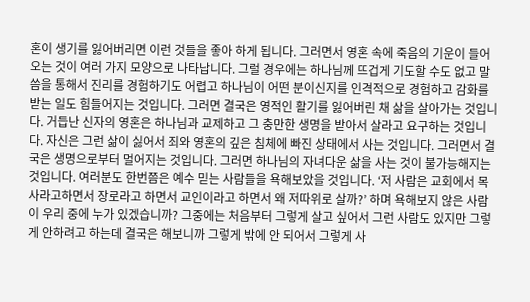혼이 생기를 잃어버리면 이런 것들을 좋아 하게 됩니다. 그러면서 영혼 속에 죽음의 기운이 들어오는 것이 여러 가지 모양으로 나타납니다. 그럴 경우에는 하나님께 뜨겁게 기도할 수도 없고 말씀을 통해서 진리를 경험하기도 어렵고 하나님이 어떤 분이신지를 인격적으로 경험하고 감화를 받는 일도 힘들어지는 것입니다. 그러면 결국은 영적인 활기를 잃어버린 채 삶을 살아가는 것입니다. 거듭난 신자의 영혼은 하나님과 교제하고 그 충만한 생명을 받아서 살라고 요구하는 것입니다. 자신은 그런 삶이 싫어서 죄와 영혼의 깊은 침체에 빠진 상태에서 사는 것입니다. 그러면서 결국은 생명으로부터 멀어지는 것입니다. 그러면 하나님의 자녀다운 삶을 사는 것이 불가능해지는 것입니다. 여러분도 한번쯤은 예수 믿는 사람들을 욕해보았을 것입니다. ‘저 사람은 교회에서 목사라고하면서 장로라고 하면서 교인이라고 하면서 왜 저따위로 살까?’ 하며 욕해보지 않은 사람이 우리 중에 누가 있겠습니까? 그중에는 처음부터 그렇게 살고 싶어서 그런 사람도 있지만 그렇게 안하려고 하는데 결국은 해보니까 그렇게 밖에 안 되어서 그렇게 사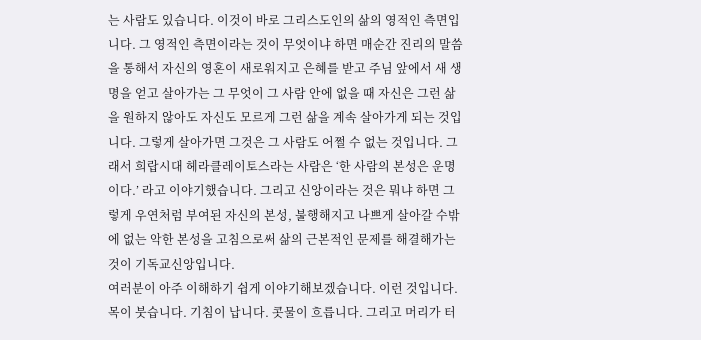는 사람도 있습니다. 이것이 바로 그리스도인의 삶의 영적인 측면입니다. 그 영적인 측면이라는 것이 무엇이냐 하면 매순간 진리의 말씀을 통해서 자신의 영혼이 새로워지고 은혜를 받고 주님 앞에서 새 생명을 얻고 살아가는 그 무엇이 그 사람 안에 없을 때 자신은 그런 삶을 원하지 않아도 자신도 모르게 그런 삶을 계속 살아가게 되는 것입니다. 그렇게 살아가면 그것은 그 사람도 어쩔 수 없는 것입니다. 그래서 희랍시대 헤라클레이토스라는 사람은 ‘한 사람의 본성은 운명이다.’ 라고 이야기했습니다. 그리고 신앙이라는 것은 뭐냐 하면 그렇게 우연처럼 부여된 자신의 본성, 불행해지고 나쁘게 살아갈 수밖에 없는 악한 본성을 고침으로써 삶의 근본적인 문제를 해결해가는 것이 기독교신앙입니다.
여러분이 아주 이해하기 쉽게 이야기해보겠습니다. 이런 것입니다. 목이 붓습니다. 기침이 납니다. 콧물이 흐릅니다. 그리고 머리가 터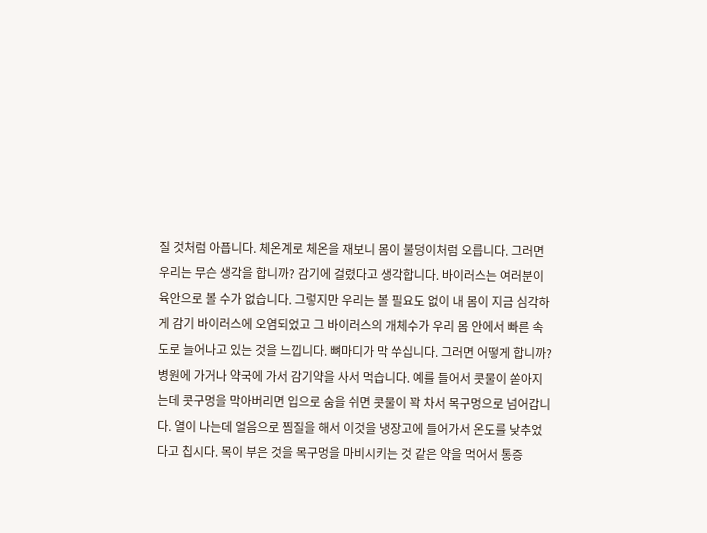질 것처럼 아픕니다. 체온계로 체온을 재보니 몸이 불덩이처럼 오릅니다. 그러면 우리는 무슨 생각을 합니까? 감기에 걸렸다고 생각합니다. 바이러스는 여러분이 육안으로 볼 수가 없습니다. 그렇지만 우리는 볼 필요도 없이 내 몸이 지금 심각하게 감기 바이러스에 오염되었고 그 바이러스의 개체수가 우리 몸 안에서 빠른 속도로 늘어나고 있는 것을 느낍니다. 뼈마디가 막 쑤십니다. 그러면 어떻게 합니까? 병원에 가거나 약국에 가서 감기약을 사서 먹습니다. 예를 들어서 콧물이 쏟아지는데 콧구멍을 막아버리면 입으로 숨을 쉬면 콧물이 꽉 차서 목구멍으로 넘어갑니다. 열이 나는데 얼음으로 찜질을 해서 이것을 냉장고에 들어가서 온도를 낮추었다고 칩시다. 목이 부은 것을 목구멍을 마비시키는 것 같은 약을 먹어서 통증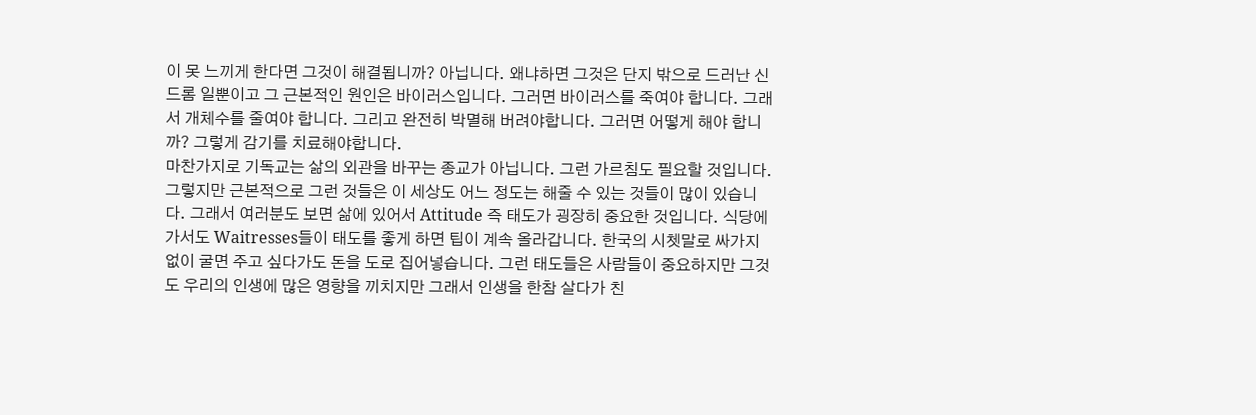이 못 느끼게 한다면 그것이 해결됩니까? 아닙니다. 왜냐하면 그것은 단지 밖으로 드러난 신드롬 일뿐이고 그 근본적인 원인은 바이러스입니다. 그러면 바이러스를 죽여야 합니다. 그래서 개체수를 줄여야 합니다. 그리고 완전히 박멸해 버려야합니다. 그러면 어떻게 해야 합니까? 그렇게 감기를 치료해야합니다.
마찬가지로 기독교는 삶의 외관을 바꾸는 종교가 아닙니다. 그런 가르침도 필요할 것입니다. 그렇지만 근본적으로 그런 것들은 이 세상도 어느 정도는 해줄 수 있는 것들이 많이 있습니다. 그래서 여러분도 보면 삶에 있어서 Attitude 즉 태도가 굉장히 중요한 것입니다. 식당에 가서도 Waitresses들이 태도를 좋게 하면 팁이 계속 올라갑니다. 한국의 시쳇말로 싸가지 없이 굴면 주고 싶다가도 돈을 도로 집어넣습니다. 그런 태도들은 사람들이 중요하지만 그것도 우리의 인생에 많은 영향을 끼치지만 그래서 인생을 한참 살다가 친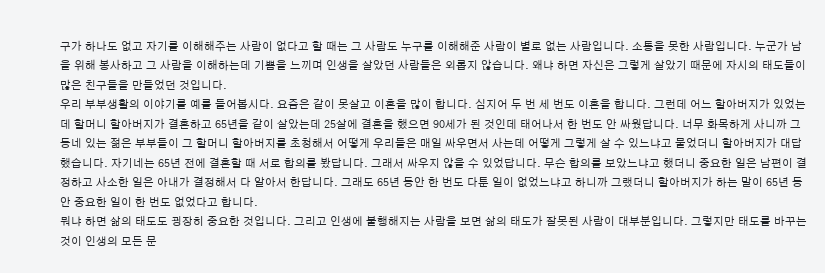구가 하나도 없고 자기를 이해해주는 사람이 없다고 할 때는 그 사람도 누구를 이해해준 사람이 별로 없는 사람입니다. 소통을 못한 사람입니다. 누군가 남을 위해 봉사하고 그 사람을 이해하는데 기쁨을 느끼며 인생을 살았던 사람들은 외롭지 않습니다. 왜냐 하면 자신은 그렇게 살았기 때문에 자시의 태도들이 많은 친구들을 만들었던 것입니다.
우리 부부생활의 이야기를 예를 들어봅시다. 요즘은 같이 못살고 이혼을 많이 합니다. 심지어 두 번 세 번도 이혼을 합니다. 그런데 어느 할아버지가 있었는데 할머니 할아버지가 결혼하고 65년을 같이 살았는데 25살에 결혼을 했으면 90세가 된 것인데 태어나서 한 번도 안 싸웠답니다. 너무 화목하게 사니까 그 동네 있는 젊은 부부들이 그 할머니 할아버지를 초청해서 어떻게 우리들은 매일 싸우면서 사는데 어떻게 그렇게 살 수 있느냐고 물었더니 할아버지가 대답했습니다. 자기네는 65년 전에 결혼할 때 서로 합의를 봤답니다. 그래서 싸우지 않을 수 있었답니다. 무슨 합의를 보았느냐고 했더니 중요한 일은 남편이 결정하고 사소한 일은 아내가 결정해서 다 알아서 한답니다. 그래도 65년 동안 한 번도 다툰 일이 없었느냐고 하니까 그랬더니 할아버지가 하는 말이 65년 동안 중요한 일이 한 번도 없었다고 합니다.
뭐냐 하면 삶의 태도도 굉장히 중요한 것입니다. 그리고 인생에 불행해지는 사람을 보면 삶의 태도가 잘못된 사람이 대부분입니다. 그렇지만 태도를 바꾸는 것이 인생의 모든 문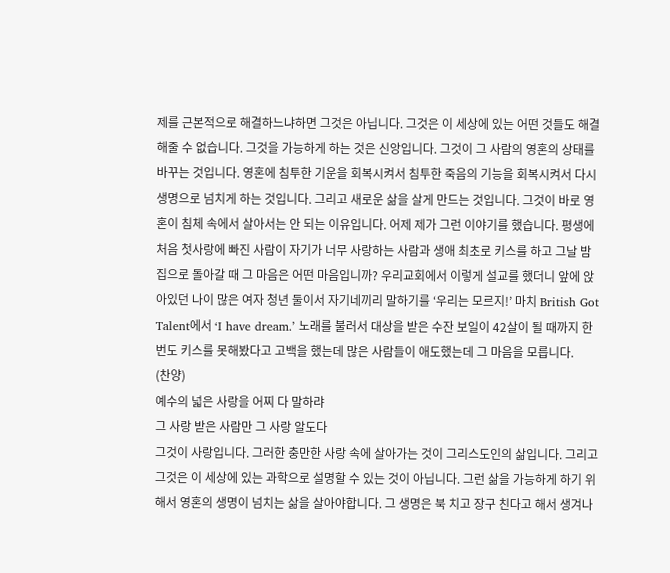제를 근본적으로 해결하느냐하면 그것은 아닙니다. 그것은 이 세상에 있는 어떤 것들도 해결해줄 수 없습니다. 그것을 가능하게 하는 것은 신앙입니다. 그것이 그 사람의 영혼의 상태를 바꾸는 것입니다. 영혼에 침투한 기운을 회복시켜서 침투한 죽음의 기능을 회복시켜서 다시 생명으로 넘치게 하는 것입니다. 그리고 새로운 삶을 살게 만드는 것입니다. 그것이 바로 영혼이 침체 속에서 살아서는 안 되는 이유입니다. 어제 제가 그런 이야기를 했습니다. 평생에 처음 첫사랑에 빠진 사람이 자기가 너무 사랑하는 사람과 생애 최초로 키스를 하고 그날 밤 집으로 돌아갈 때 그 마음은 어떤 마음입니까? 우리교회에서 이렇게 설교를 했더니 앞에 앉아있던 나이 많은 여자 청년 둘이서 자기네끼리 말하기를 ‘우리는 모르지!’ 마치 British Got Talent에서 ‘I have dream.’ 노래를 불러서 대상을 받은 수잔 보일이 42살이 될 때까지 한 번도 키스를 못해봤다고 고백을 했는데 많은 사람들이 애도했는데 그 마음을 모릅니다.
(찬양)
예수의 넓은 사랑을 어찌 다 말하랴
그 사랑 받은 사람만 그 사랑 알도다
그것이 사랑입니다. 그러한 충만한 사랑 속에 살아가는 것이 그리스도인의 삶입니다. 그리고 그것은 이 세상에 있는 과학으로 설명할 수 있는 것이 아닙니다. 그런 삶을 가능하게 하기 위해서 영혼의 생명이 넘치는 삶을 살아야합니다. 그 생명은 북 치고 장구 친다고 해서 생겨나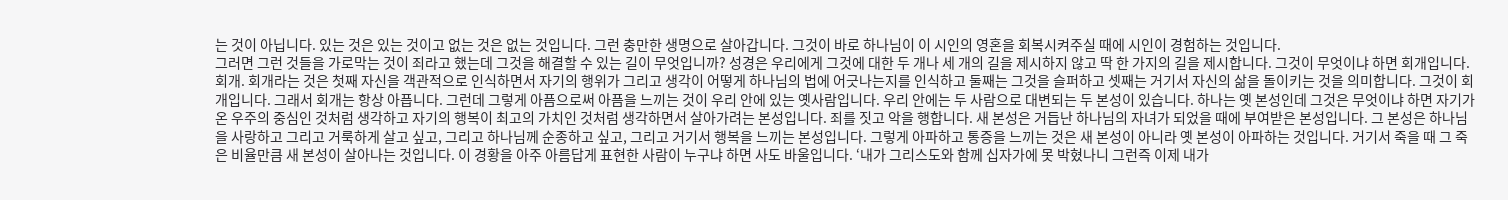는 것이 아닙니다. 있는 것은 있는 것이고 없는 것은 없는 것입니다. 그런 충만한 생명으로 살아갑니다. 그것이 바로 하나님이 이 시인의 영혼을 회복시켜주실 때에 시인이 경험하는 것입니다.
그러면 그런 것들을 가로막는 것이 죄라고 했는데 그것을 해결할 수 있는 길이 무엇입니까? 성경은 우리에게 그것에 대한 두 개나 세 개의 길을 제시하지 않고 딱 한 가지의 길을 제시합니다. 그것이 무엇이냐 하면 회개입니다. 회개. 회개라는 것은 첫째 자신을 객관적으로 인식하면서 자기의 행위가 그리고 생각이 어떻게 하나님의 법에 어긋나는지를 인식하고 둘째는 그것을 슬퍼하고 셋째는 거기서 자신의 삶을 돌이키는 것을 의미합니다. 그것이 회개입니다. 그래서 회개는 항상 아픕니다. 그런데 그렇게 아픔으로써 아픔을 느끼는 것이 우리 안에 있는 옛사람입니다. 우리 안에는 두 사람으로 대변되는 두 본성이 있습니다. 하나는 옛 본성인데 그것은 무엇이냐 하면 자기가 온 우주의 중심인 것처럼 생각하고 자기의 행복이 최고의 가치인 것처럼 생각하면서 살아가려는 본성입니다. 죄를 짓고 악을 행합니다. 새 본성은 거듭난 하나님의 자녀가 되었을 때에 부여받은 본성입니다. 그 본성은 하나님을 사랑하고 그리고 거룩하게 살고 싶고, 그리고 하나님께 순종하고 싶고, 그리고 거기서 행복을 느끼는 본성입니다. 그렇게 아파하고 통증을 느끼는 것은 새 본성이 아니라 옛 본성이 아파하는 것입니다. 거기서 죽을 때 그 죽은 비율만큼 새 본성이 살아나는 것입니다. 이 경황을 아주 아름답게 표현한 사람이 누구냐 하면 사도 바울입니다. ‘내가 그리스도와 함께 십자가에 못 박혔나니 그런즉 이제 내가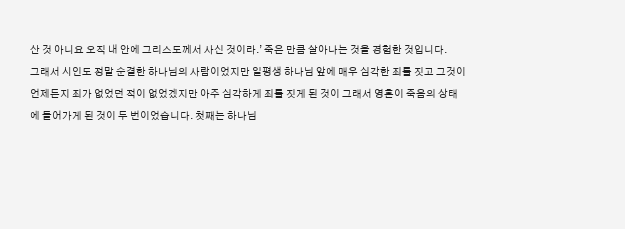산 것 아니요 오직 내 안에 그리스도께서 사신 것이라.’ 죽은 만큼 살아나는 것을 경험한 것입니다.
그래서 시인도 정말 순결한 하나님의 사람이었지만 일평생 하나님 앞에 매우 심각한 죄를 짓고 그것이 언제든지 죄가 없었던 적이 없었겠지만 아주 심각하게 죄를 짓게 된 것이 그래서 영혼이 죽음의 상태에 들어가게 된 것이 두 번이었습니다. 첫째는 하나님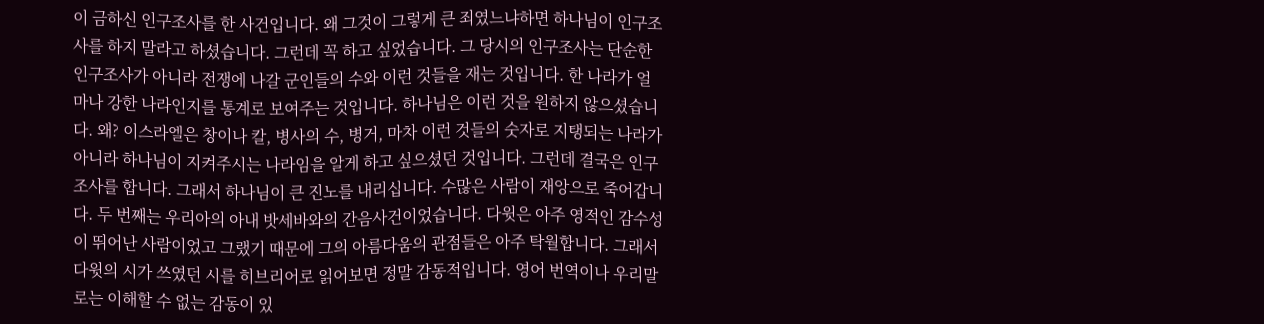이 금하신 인구조사를 한 사건입니다. 왜 그것이 그렇게 큰 죄였느냐하면 하나님이 인구조사를 하지 말라고 하셨습니다. 그런데 꼭 하고 싶었습니다. 그 당시의 인구조사는 단순한 인구조사가 아니라 전쟁에 나갈 군인들의 수와 이런 것들을 재는 것입니다. 한 나라가 얼마나 강한 나라인지를 통계로 보여주는 것입니다. 하나님은 이런 것을 원하지 않으셨습니다. 왜? 이스라엘은 창이나 칼, 병사의 수, 병거, 마차 이런 것들의 숫자로 지탱되는 나라가 아니라 하나님이 지켜주시는 나라임을 알게 하고 싶으셨던 것입니다. 그런데 결국은 인구조사를 합니다. 그래서 하나님이 큰 진노를 내리십니다. 수많은 사람이 재앙으로 죽어갑니다. 두 번째는 우리아의 아내 밧세바와의 간음사건이었습니다. 다윗은 아주 영적인 감수성이 뛰어난 사람이었고 그랬기 때문에 그의 아름다움의 관점들은 아주 탁월합니다. 그래서 다윗의 시가 쓰였던 시를 히브리어로 읽어보면 정말 감동적입니다. 영어 번역이나 우리말로는 이해할 수 없는 감동이 있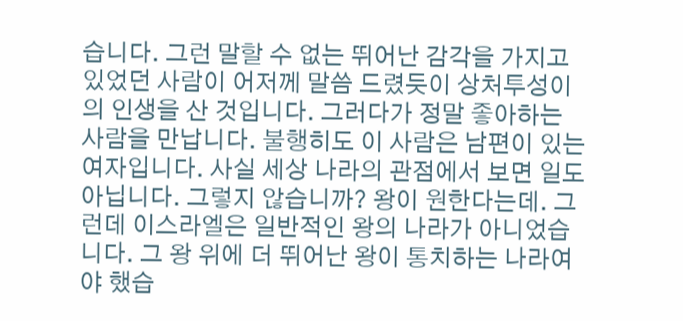습니다. 그런 말할 수 없는 뛰어난 감각을 가지고 있었던 사람이 어저께 말씀 드렸듯이 상처투성이의 인생을 산 것입니다. 그러다가 정말 좋아하는 사람을 만납니다. 불행히도 이 사람은 남편이 있는 여자입니다. 사실 세상 나라의 관점에서 보면 일도 아닙니다. 그렇지 않습니까? 왕이 원한다는데. 그런데 이스라엘은 일반적인 왕의 나라가 아니었습니다. 그 왕 위에 더 뛰어난 왕이 통치하는 나라여야 했습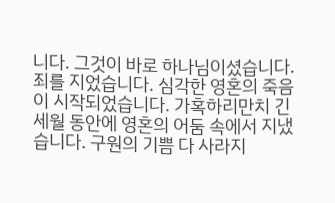니다. 그것이 바로 하나님이셨습니다. 죄를 지었습니다. 심각한 영혼의 죽음이 시작되었습니다. 가혹하리만치 긴 세월 동안에 영혼의 어둠 속에서 지냈습니다. 구원의 기쁨 다 사라지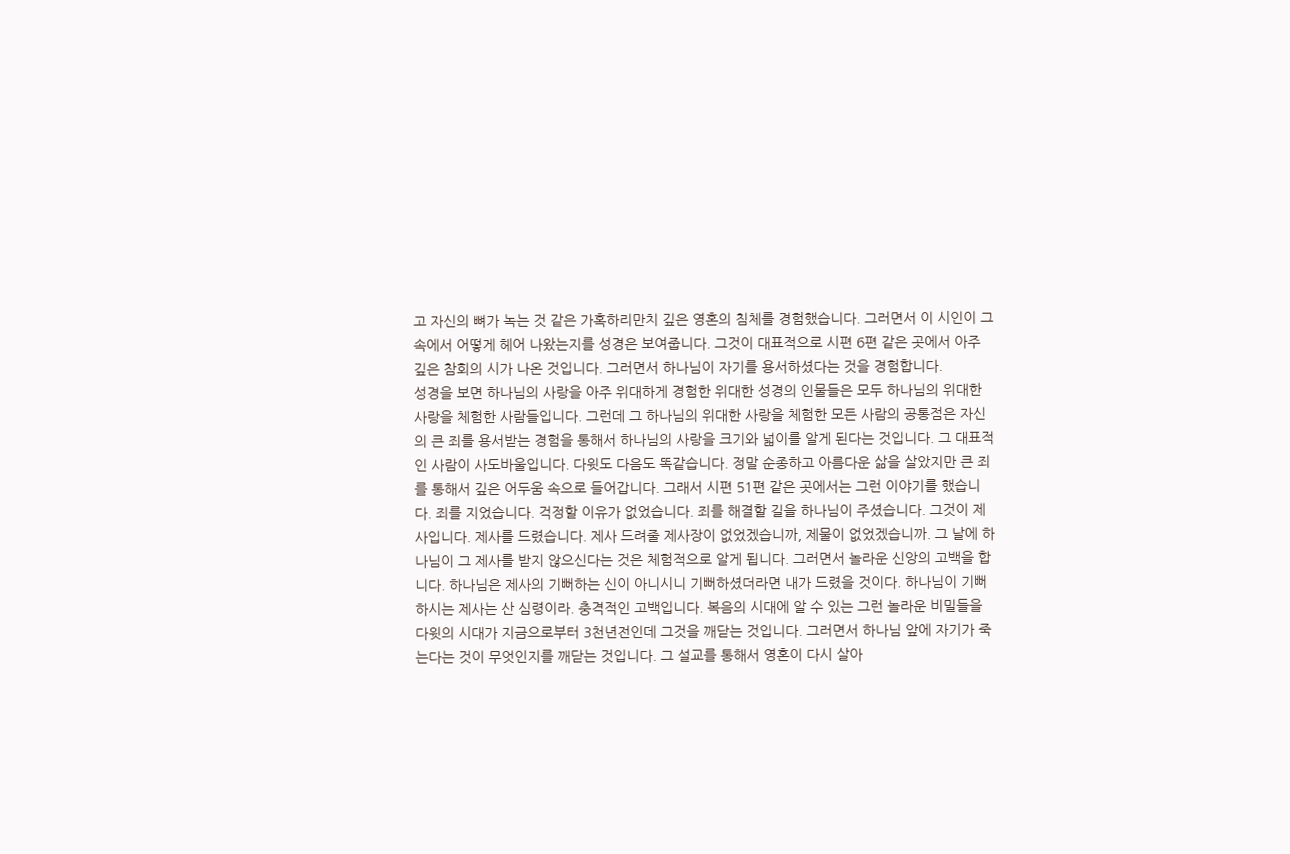고 자신의 뼈가 녹는 것 같은 가혹하리만치 깊은 영혼의 침체를 경험했습니다. 그러면서 이 시인이 그 속에서 어떻게 헤어 나왔는지를 성경은 보여줍니다. 그것이 대표적으로 시편 6편 같은 곳에서 아주 깊은 참회의 시가 나온 것입니다. 그러면서 하나님이 자기를 용서하셨다는 것을 경험합니다.
성경을 보면 하나님의 사랑을 아주 위대하게 경험한 위대한 성경의 인물들은 모두 하나님의 위대한 사랑을 체험한 사람들입니다. 그런데 그 하나님의 위대한 사랑을 체험한 모든 사람의 공통점은 자신의 큰 죄를 용서받는 경험을 통해서 하나님의 사랑을 크기와 넓이를 알게 된다는 것입니다. 그 대표적인 사람이 사도바울입니다. 다윗도 다음도 똑같습니다. 정말 순종하고 아름다운 삶을 살았지만 큰 죄를 통해서 깊은 어두움 속으로 들어갑니다. 그래서 시편 51편 같은 곳에서는 그런 이야기를 했습니다. 죄를 지었습니다. 걱정할 이유가 없었습니다. 죄를 해결할 길을 하나님이 주셨습니다. 그것이 제사입니다. 제사를 드렸습니다. 제사 드려줄 제사장이 없었겠습니까, 제물이 없었겠습니까. 그 날에 하나님이 그 제사를 받지 않으신다는 것은 체험적으로 알게 됩니다. 그러면서 놀라운 신앙의 고백을 합니다. 하나님은 제사의 기뻐하는 신이 아니시니 기뻐하셨더라면 내가 드렸을 것이다. 하나님이 기뻐하시는 제사는 산 심령이라. 충격적인 고백입니다. 복음의 시대에 알 수 있는 그런 놀라운 비밀들을 다윗의 시대가 지금으로부터 3천년전인데 그것을 깨닫는 것입니다. 그러면서 하나님 앞에 자기가 죽는다는 것이 무엇인지를 깨닫는 것입니다. 그 설교를 통해서 영혼이 다시 살아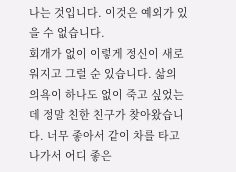나는 것입니다. 이것은 예외가 있을 수 없습니다.
회개가 없이 이렇게 정신이 새로워지고 그럴 순 있습니다. 삶의 의욕이 하나도 없이 죽고 싶었는데 정말 친한 친구가 찾아왔습니다. 너무 좋아서 같이 차를 타고 나가서 어디 좋은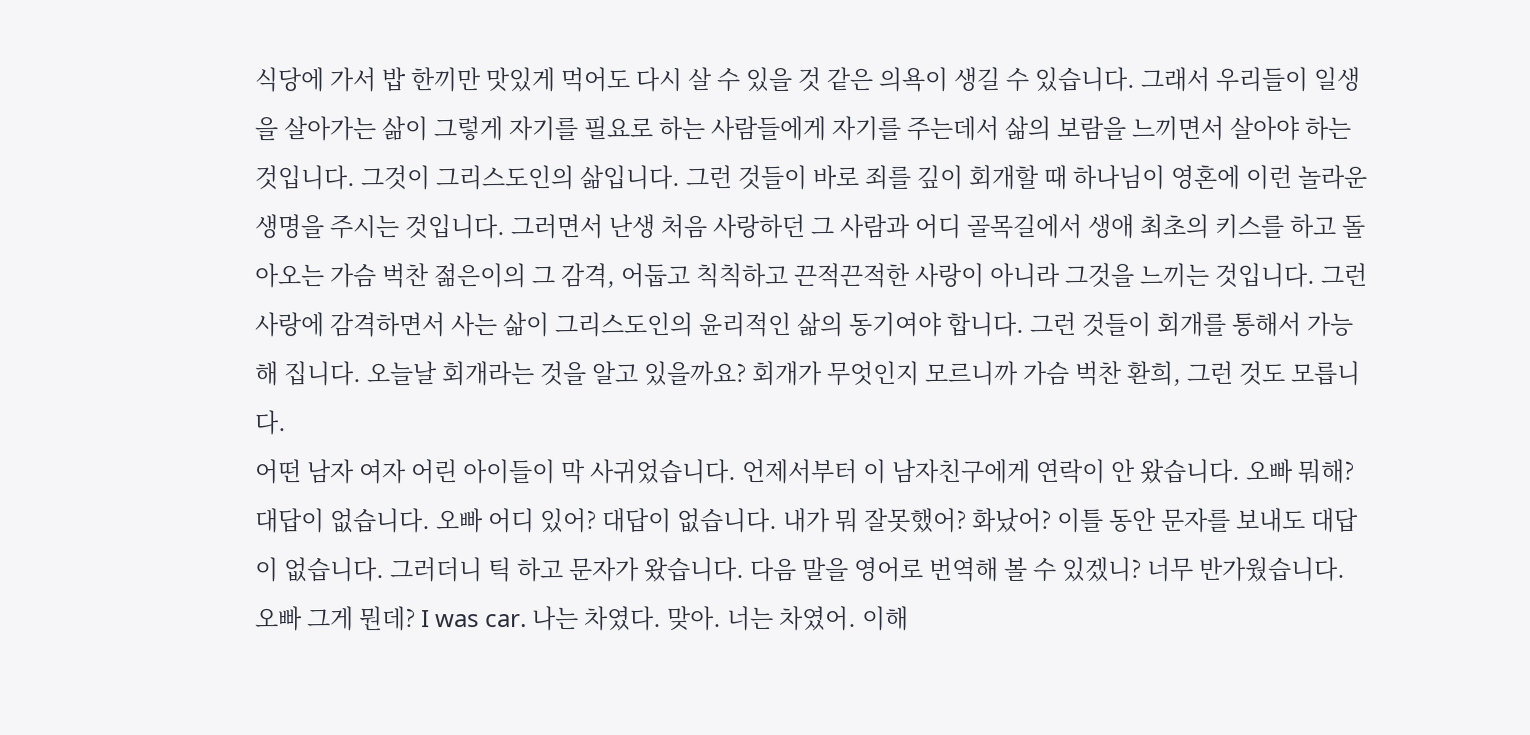식당에 가서 밥 한끼만 맛있게 먹어도 다시 살 수 있을 것 같은 의욕이 생길 수 있습니다. 그래서 우리들이 일생을 살아가는 삶이 그렇게 자기를 필요로 하는 사람들에게 자기를 주는데서 삶의 보람을 느끼면서 살아야 하는 것입니다. 그것이 그리스도인의 삶입니다. 그런 것들이 바로 죄를 깊이 회개할 때 하나님이 영혼에 이런 놀라운 생명을 주시는 것입니다. 그러면서 난생 처음 사랑하던 그 사람과 어디 골목길에서 생애 최초의 키스를 하고 돌아오는 가슴 벅찬 젊은이의 그 감격, 어둡고 칙칙하고 끈적끈적한 사랑이 아니라 그것을 느끼는 것입니다. 그런 사랑에 감격하면서 사는 삶이 그리스도인의 윤리적인 삶의 동기여야 합니다. 그런 것들이 회개를 통해서 가능해 집니다. 오늘날 회개라는 것을 알고 있을까요? 회개가 무엇인지 모르니까 가슴 벅찬 환희, 그런 것도 모릅니다.
어떤 남자 여자 어린 아이들이 막 사귀었습니다. 언제서부터 이 남자친구에게 연락이 안 왔습니다. 오빠 뭐해? 대답이 없습니다. 오빠 어디 있어? 대답이 없습니다. 내가 뭐 잘못했어? 화났어? 이틀 동안 문자를 보내도 대답이 없습니다. 그러더니 틱 하고 문자가 왔습니다. 다음 말을 영어로 번역해 볼 수 있겠니? 너무 반가웠습니다. 오빠 그게 뭔데? I was car. 나는 차였다. 맞아. 너는 차였어. 이해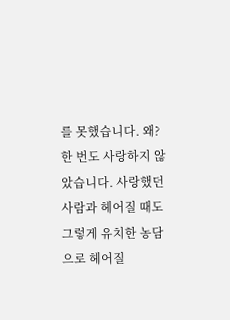를 못했습니다. 왜? 한 번도 사랑하지 않았습니다. 사랑했던 사람과 헤어질 때도 그렇게 유치한 농담으로 헤어질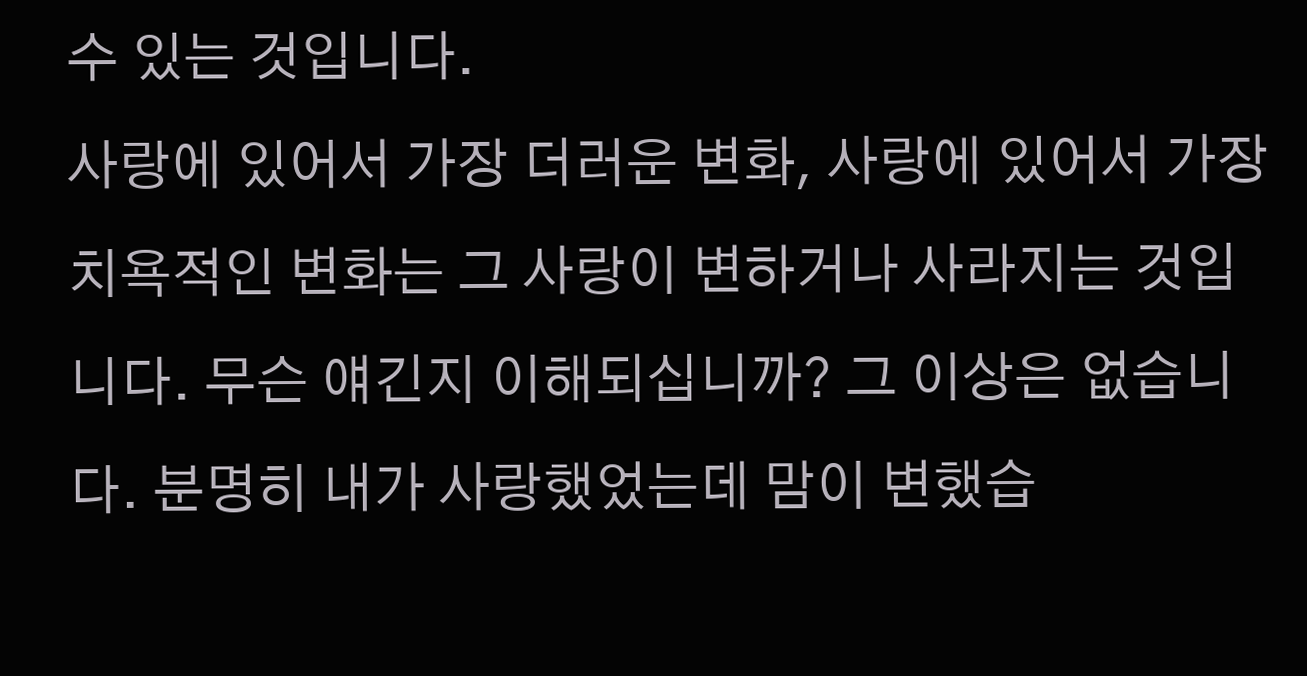수 있는 것입니다.
사랑에 있어서 가장 더러운 변화, 사랑에 있어서 가장 치욕적인 변화는 그 사랑이 변하거나 사라지는 것입니다. 무슨 얘긴지 이해되십니까? 그 이상은 없습니다. 분명히 내가 사랑했었는데 맘이 변했습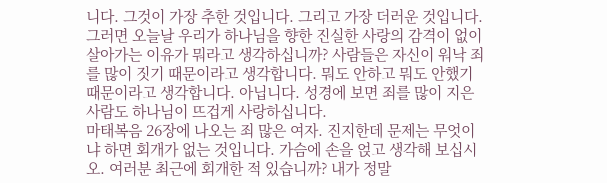니다. 그것이 가장 추한 것입니다. 그리고 가장 더러운 것입니다. 그러면 오늘날 우리가 하나님을 향한 진실한 사랑의 감격이 없이 살아가는 이유가 뭐라고 생각하십니까? 사람들은 자신이 워낙 죄를 많이 짓기 때문이라고 생각합니다. 뭐도 안하고 뭐도 안했기 때문이라고 생각합니다. 아닙니다. 성경에 보면 죄를 많이 지은 사람도 하나님이 뜨겁게 사랑하십니다.
마태복음 26장에 나오는 죄 많은 여자. 진지한데 문제는 무엇이냐 하면 회개가 없는 것입니다. 가슴에 손을 얹고 생각해 보십시오. 여러분 최근에 회개한 적 있습니까? 내가 정말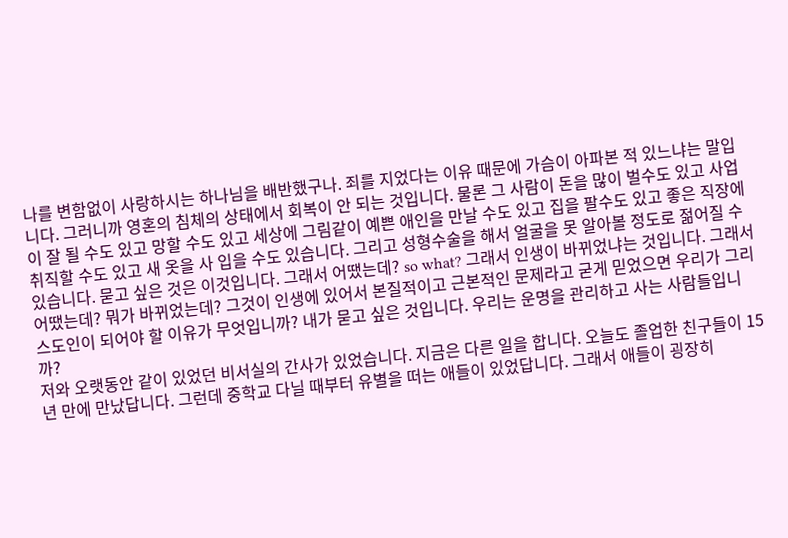나를 변함없이 사랑하시는 하나님을 배반했구나. 죄를 지었다는 이유 때문에 가슴이 아파본 적 있느냐는 말입니다. 그러니까 영혼의 침체의 상태에서 회복이 안 되는 것입니다. 물론 그 사람이 돈을 많이 벌수도 있고 사업이 잘 될 수도 있고 망할 수도 있고 세상에 그림같이 예쁜 애인을 만날 수도 있고 집을 팔수도 있고 좋은 직장에 취직할 수도 있고 새 옷을 사 입을 수도 있습니다. 그리고 성형수술을 해서 얼굴을 못 알아볼 정도로 젊어질 수 있습니다. 묻고 싶은 것은 이것입니다. 그래서 어땠는데? so what? 그래서 인생이 바뀌었냐는 것입니다. 그래서 어땠는데? 뭐가 바뀌었는데? 그것이 인생에 있어서 본질적이고 근본적인 문제라고 굳게 믿었으면 우리가 그리스도인이 되어야 할 이유가 무엇입니까? 내가 묻고 싶은 것입니다. 우리는 운명을 관리하고 사는 사람들입니까?
저와 오랫동안 같이 있었던 비서실의 간사가 있었습니다. 지금은 다른 일을 합니다. 오늘도 졸업한 친구들이 15년 만에 만났답니다. 그런데 중학교 다닐 때부터 유별을 떠는 애들이 있었답니다. 그래서 애들이 굉장히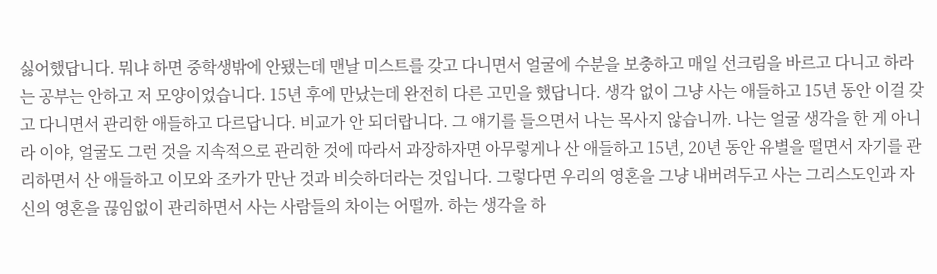싫어했답니다. 뭐냐 하면 중학생밖에 안됐는데 맨날 미스트를 갖고 다니면서 얼굴에 수분을 보충하고 매일 선크림을 바르고 다니고 하라는 공부는 안하고 저 모양이었습니다. 15년 후에 만났는데 완전히 다른 고민을 했답니다. 생각 없이 그냥 사는 애들하고 15년 동안 이걸 갖고 다니면서 관리한 애들하고 다르답니다. 비교가 안 되더랍니다. 그 얘기를 들으면서 나는 목사지 않습니까. 나는 얼굴 생각을 한 게 아니라 이야, 얼굴도 그런 것을 지속적으로 관리한 것에 따라서 과장하자면 아무렇게나 산 애들하고 15년, 20년 동안 유별을 떨면서 자기를 관리하면서 산 애들하고 이모와 조카가 만난 것과 비슷하더라는 것입니다. 그렇다면 우리의 영혼을 그냥 내버려두고 사는 그리스도인과 자신의 영혼을 끊임없이 관리하면서 사는 사람들의 차이는 어떨까. 하는 생각을 하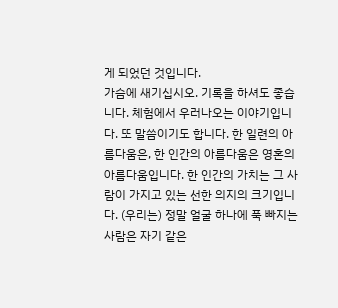게 되었던 것입니다.
가슴에 새기십시오. 기록을 하셔도 좋습니다. 체험에서 우러나오는 이야기입니다. 또 말씀이기도 합니다. 한 일련의 아름다움은, 한 인간의 아름다움은 영혼의 아름다움입니다. 한 인간의 가치는 그 사람이 가지고 있는 선한 의지의 크기입니다. (우리는) 정말 얼굴 하나에 푹 빠지는 사람은 자기 같은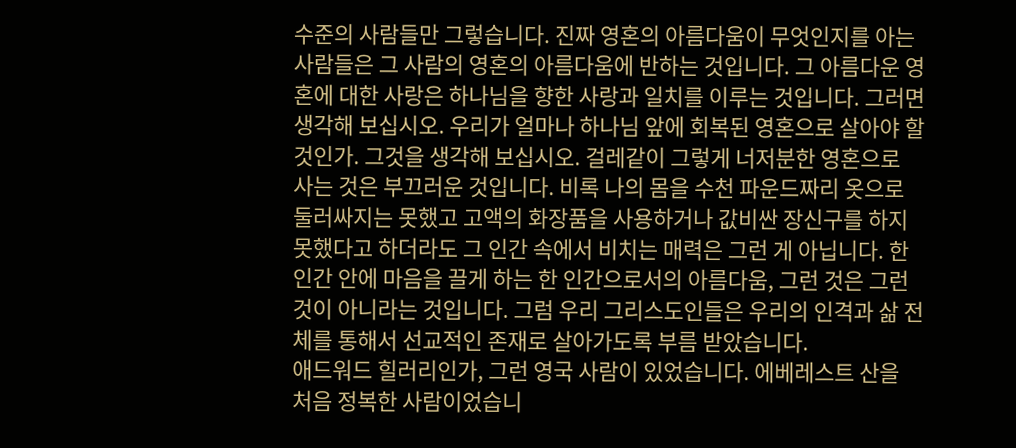수준의 사람들만 그렇습니다. 진짜 영혼의 아름다움이 무엇인지를 아는 사람들은 그 사람의 영혼의 아름다움에 반하는 것입니다. 그 아름다운 영혼에 대한 사랑은 하나님을 향한 사랑과 일치를 이루는 것입니다. 그러면 생각해 보십시오. 우리가 얼마나 하나님 앞에 회복된 영혼으로 살아야 할 것인가. 그것을 생각해 보십시오. 걸레같이 그렇게 너저분한 영혼으로 사는 것은 부끄러운 것입니다. 비록 나의 몸을 수천 파운드짜리 옷으로 둘러싸지는 못했고 고액의 화장품을 사용하거나 값비싼 장신구를 하지 못했다고 하더라도 그 인간 속에서 비치는 매력은 그런 게 아닙니다. 한 인간 안에 마음을 끌게 하는 한 인간으로서의 아름다움, 그런 것은 그런 것이 아니라는 것입니다. 그럼 우리 그리스도인들은 우리의 인격과 삶 전체를 통해서 선교적인 존재로 살아가도록 부름 받았습니다.
애드워드 힐러리인가, 그런 영국 사람이 있었습니다. 에베레스트 산을 처음 정복한 사람이었습니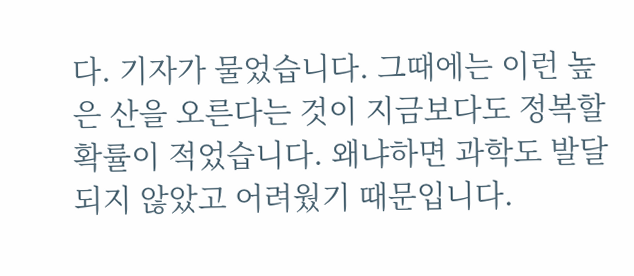다. 기자가 물었습니다. 그때에는 이런 높은 산을 오른다는 것이 지금보다도 정복할 확률이 적었습니다. 왜냐하면 과학도 발달되지 않았고 어려웠기 때문입니다.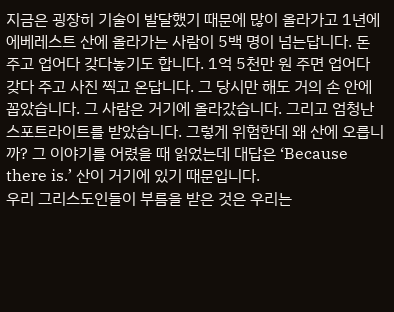지금은 굉장히 기술이 발달했기 때문에 많이 올라가고 1년에 에베레스트 산에 올라가는 사람이 5백 명이 넘는답니다. 돈 주고 업어다 갖다놓기도 합니다. 1억 5천만 원 주면 업어다 갖다 주고 사진 찍고 온답니다. 그 당시만 해도 거의 손 안에 꼽았습니다. 그 사람은 거기에 올라갔습니다. 그리고 엄청난 스포트라이트를 받았습니다. 그렇게 위험한데 왜 산에 오릅니까? 그 이야기를 어렸을 때 읽었는데 대답은 ‘Because there is.’ 산이 거기에 있기 때문입니다.
우리 그리스도인들이 부름을 받은 것은 우리는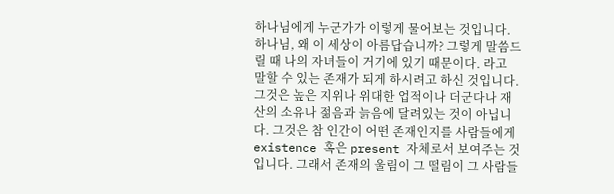하나님에게 누군가가 이렇게 물어보는 것입니다. 하나님, 왜 이 세상이 아름답습니까? 그렇게 말씀드릴 때 나의 자녀들이 거기에 있기 때문이다. 라고 말할 수 있는 존재가 되게 하시려고 하신 것입니다. 그것은 높은 지위나 위대한 업적이나 더군다나 재산의 소유나 젊음과 늙음에 달려있는 것이 아닙니다. 그것은 참 인간이 어떤 존재인지를 사람들에게 existence 혹은 present 자체로서 보여주는 것입니다. 그래서 존재의 울림이 그 떨림이 그 사람들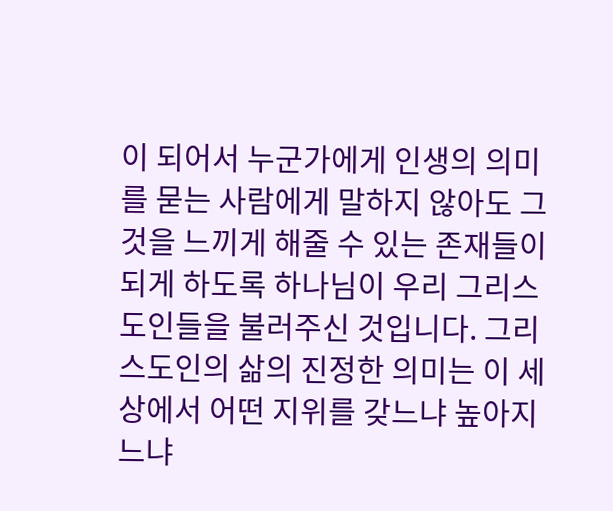이 되어서 누군가에게 인생의 의미를 묻는 사람에게 말하지 않아도 그것을 느끼게 해줄 수 있는 존재들이 되게 하도록 하나님이 우리 그리스도인들을 불러주신 것입니다. 그리스도인의 삶의 진정한 의미는 이 세상에서 어떤 지위를 갖느냐 높아지느냐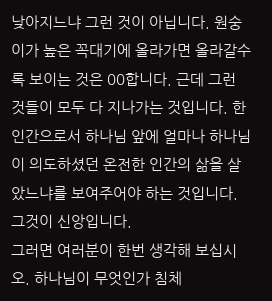낮아지느냐 그런 것이 아닙니다. 원숭이가 높은 꼭대기에 올라가면 올라갈수록 보이는 것은 00합니다. 근데 그런 것들이 모두 다 지나가는 것입니다. 한 인간으로서 하나님 앞에 얼마나 하나님이 의도하셨던 온전한 인간의 삶을 살았느냐를 보여주어야 하는 것입니다. 그것이 신앙입니다.
그러면 여러분이 한번 생각해 보십시오. 하나님이 무엇인가 침체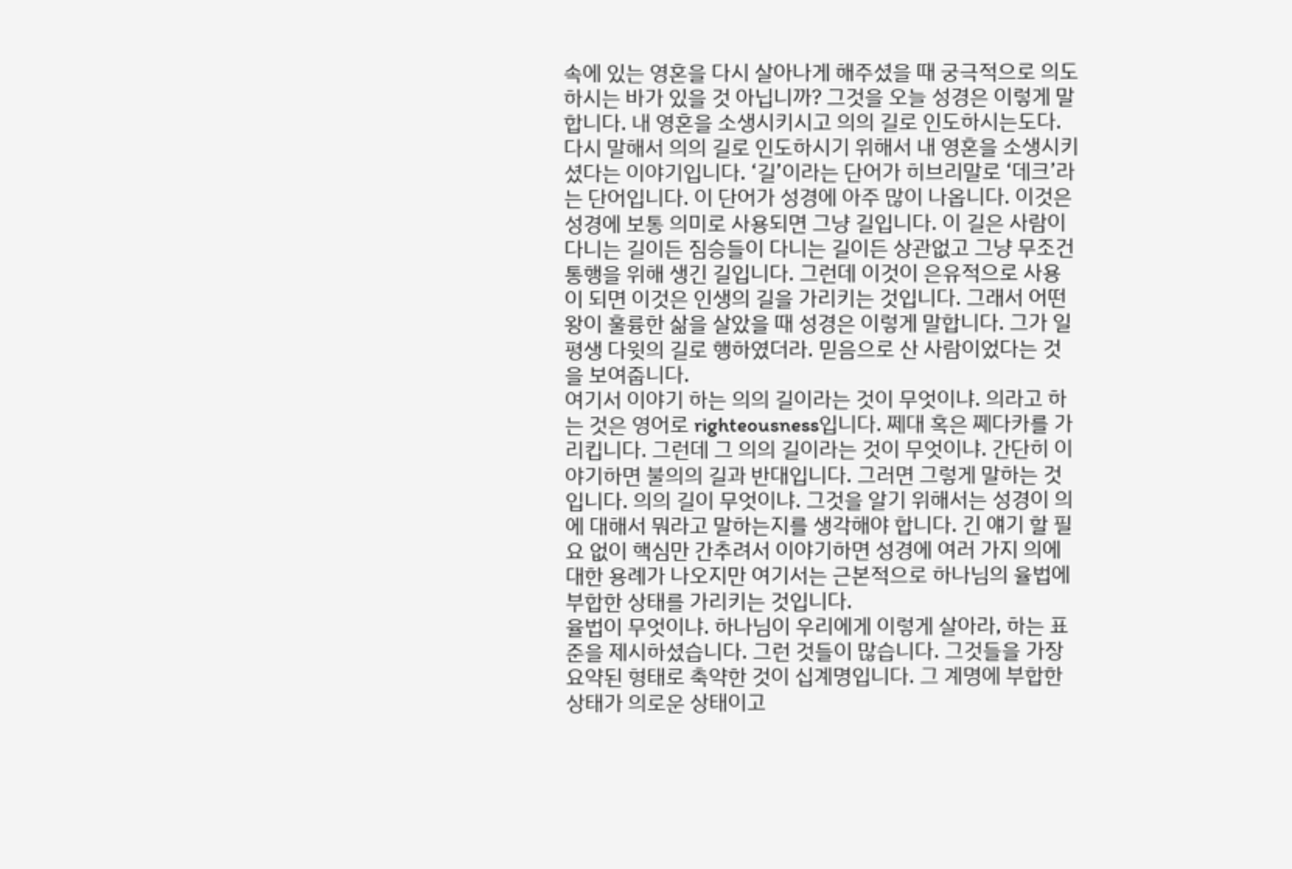속에 있는 영혼을 다시 살아나게 해주셨을 때 궁극적으로 의도하시는 바가 있을 것 아닙니까? 그것을 오늘 성경은 이렇게 말합니다. 내 영혼을 소생시키시고 의의 길로 인도하시는도다. 다시 말해서 의의 길로 인도하시기 위해서 내 영혼을 소생시키셨다는 이야기입니다. ‘길’이라는 단어가 히브리말로 ‘데크’라는 단어입니다. 이 단어가 성경에 아주 많이 나옵니다. 이것은 성경에 보통 의미로 사용되면 그냥 길입니다. 이 길은 사람이 다니는 길이든 짐승들이 다니는 길이든 상관없고 그냥 무조건 통행을 위해 생긴 길입니다. 그런데 이것이 은유적으로 사용이 되면 이것은 인생의 길을 가리키는 것입니다. 그래서 어떤 왕이 훌륭한 삶을 살았을 때 성경은 이렇게 말합니다. 그가 일평생 다윗의 길로 행하였더라. 믿음으로 산 사람이었다는 것을 보여줍니다.
여기서 이야기 하는 의의 길이라는 것이 무엇이냐. 의라고 하는 것은 영어로 righteousness입니다. 쩨대 혹은 쩨다카를 가리킵니다. 그런데 그 의의 길이라는 것이 무엇이냐. 간단히 이야기하면 불의의 길과 반대입니다. 그러면 그렇게 말하는 것입니다. 의의 길이 무엇이냐. 그것을 알기 위해서는 성경이 의에 대해서 뭐라고 말하는지를 생각해야 합니다. 긴 얘기 할 필요 없이 핵심만 간추려서 이야기하면 성경에 여러 가지 의에 대한 용례가 나오지만 여기서는 근본적으로 하나님의 율법에 부합한 상태를 가리키는 것입니다.
율법이 무엇이냐. 하나님이 우리에게 이렇게 살아라, 하는 표준을 제시하셨습니다. 그런 것들이 많습니다. 그것들을 가장 요약된 형태로 축약한 것이 십계명입니다. 그 계명에 부합한 상태가 의로운 상태이고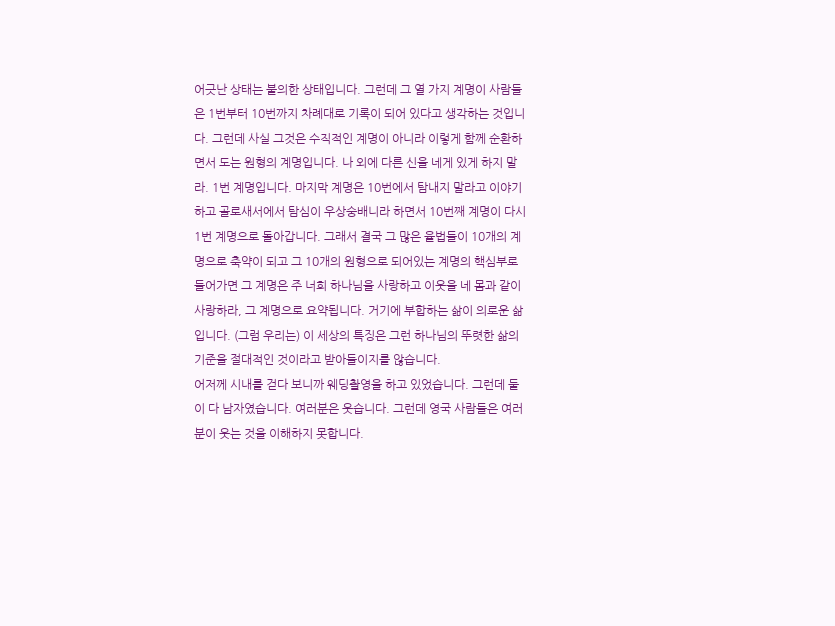어긋난 상태는 불의한 상태입니다. 그런데 그 열 가지 계명이 사람들은 1번부터 10번까지 차례대로 기록이 되어 있다고 생각하는 것입니다. 그런데 사실 그것은 수직적인 계명이 아니라 이렇게 함께 순환하면서 도는 원형의 계명입니다. 나 외에 다른 신을 네게 있게 하지 말라. 1번 계명입니다. 마지막 계명은 10번에서 탐내지 말라고 이야기하고 골로새서에서 탐심이 우상숭배니라 하면서 10번째 계명이 다시 1번 계명으로 돌아갑니다. 그래서 결국 그 많은 율법들이 10개의 계명으로 축약이 되고 그 10개의 원형으로 되어있는 계명의 핵심부로 들어가면 그 계명은 주 너희 하나님을 사랑하고 이웃을 네 몸과 같이 사랑하라, 그 계명으로 요약됩니다. 거기에 부합하는 삶이 의로운 삶입니다. (그럼 우리는) 이 세상의 특징은 그런 하나님의 뚜렷한 삶의 기준을 절대적인 것이라고 받아들이지를 않습니다.
어저께 시내를 걷다 보니까 웨딩촬영을 하고 있었습니다. 그런데 둘이 다 남자였습니다. 여러분은 웃습니다. 그런데 영국 사람들은 여러분이 웃는 것을 이해하지 못합니다.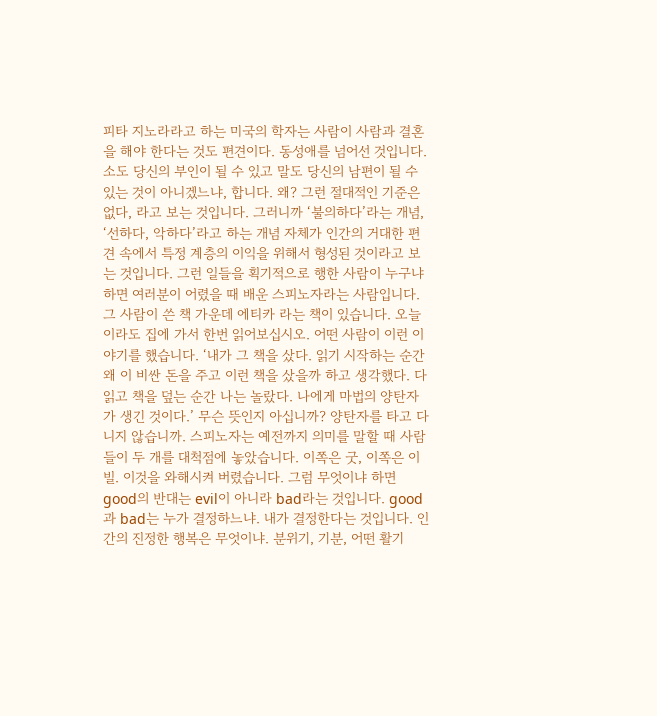피타 지노라라고 하는 미국의 학자는 사람이 사람과 결혼을 해야 한다는 것도 편견이다. 동성애를 넘어선 것입니다. 소도 당신의 부인이 될 수 있고 말도 당신의 남편이 될 수 있는 것이 아니겠느냐, 합니다. 왜? 그런 절대적인 기준은 없다, 라고 보는 것입니다. 그러니까 ‘불의하다’라는 개념, ‘선하다, 악하다’라고 하는 개념 자체가 인간의 거대한 편견 속에서 특정 계층의 이익을 위해서 형성된 것이라고 보는 것입니다. 그런 일들을 획기적으로 행한 사람이 누구냐 하면 여러분이 어렸을 때 배운 스피노자라는 사람입니다.
그 사람이 쓴 책 가운데 에티카 라는 책이 있습니다. 오늘이라도 집에 가서 한번 읽어보십시오. 어떤 사람이 이런 이야기를 했습니다. ‘내가 그 책을 샀다. 읽기 시작하는 순간 왜 이 비싼 돈을 주고 이런 책을 샀을까 하고 생각했다. 다 읽고 책을 덮는 순간 나는 놀랐다. 나에게 마법의 양탄자가 생긴 것이다.’ 무슨 뜻인지 아십니까? 양탄자를 타고 다니지 않습니까. 스피노자는 예전까지 의미를 말할 때 사람들이 두 개를 대척점에 놓았습니다. 이쪽은 굿, 이쪽은 이빌. 이것을 와해시켜 버렸습니다. 그럼 무엇이냐 하면 good의 반대는 evil이 아니라 bad라는 것입니다. good과 bad는 누가 결정하느냐. 내가 결정한다는 것입니다. 인간의 진정한 행복은 무엇이냐. 분위기, 기분, 어떤 활기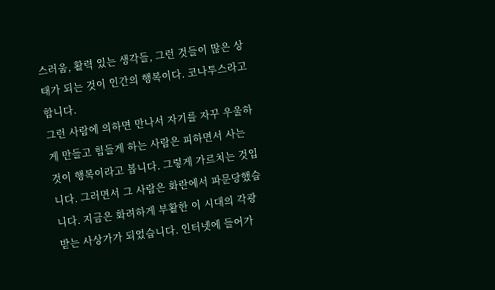스러움, 활력 있는 생각들, 그런 것들이 많은 상태가 되는 것이 인간의 행복이다. 코나투스라고 합니다.
그런 사람에 의하면 만나서 자기를 자꾸 우울하게 만들고 힘들게 하는 사람은 피하면서 사는 것이 행복이라고 봅니다. 그렇게 가르치는 것입니다. 그러면서 그 사람은 화란에서 파문당했습니다. 지금은 화려하게 부활한 이 시대의 각광받는 사상가가 되었습니다. 인터넷에 들어가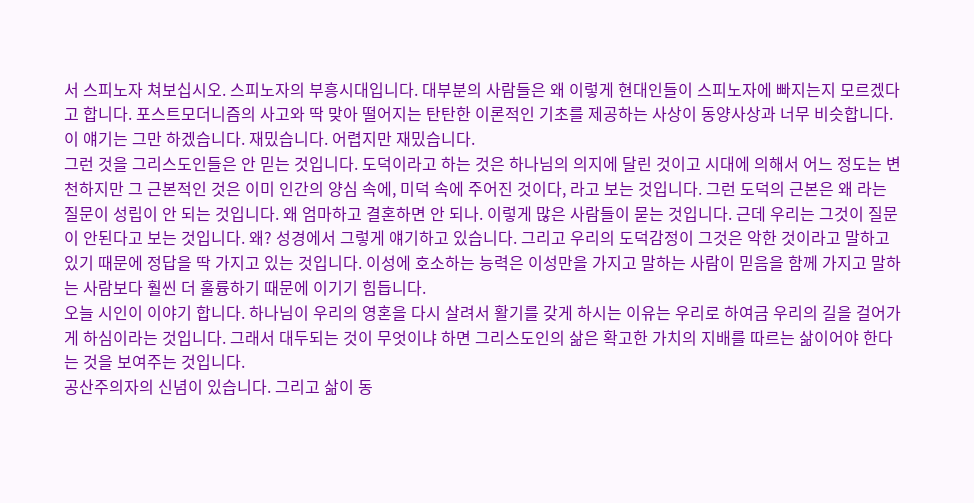서 스피노자 쳐보십시오. 스피노자의 부흥시대입니다. 대부분의 사람들은 왜 이렇게 현대인들이 스피노자에 빠지는지 모르겠다고 합니다. 포스트모더니즘의 사고와 딱 맞아 떨어지는 탄탄한 이론적인 기초를 제공하는 사상이 동양사상과 너무 비슷합니다. 이 얘기는 그만 하겠습니다. 재밌습니다. 어렵지만 재밌습니다.
그런 것을 그리스도인들은 안 믿는 것입니다. 도덕이라고 하는 것은 하나님의 의지에 달린 것이고 시대에 의해서 어느 정도는 변천하지만 그 근본적인 것은 이미 인간의 양심 속에, 미덕 속에 주어진 것이다, 라고 보는 것입니다. 그런 도덕의 근본은 왜 라는 질문이 성립이 안 되는 것입니다. 왜 엄마하고 결혼하면 안 되나. 이렇게 많은 사람들이 묻는 것입니다. 근데 우리는 그것이 질문이 안된다고 보는 것입니다. 왜? 성경에서 그렇게 얘기하고 있습니다. 그리고 우리의 도덕감정이 그것은 악한 것이라고 말하고 있기 때문에 정답을 딱 가지고 있는 것입니다. 이성에 호소하는 능력은 이성만을 가지고 말하는 사람이 믿음을 함께 가지고 말하는 사람보다 훨씬 더 훌륭하기 때문에 이기기 힘듭니다.
오늘 시인이 이야기 합니다. 하나님이 우리의 영혼을 다시 살려서 활기를 갖게 하시는 이유는 우리로 하여금 우리의 길을 걸어가게 하심이라는 것입니다. 그래서 대두되는 것이 무엇이냐 하면 그리스도인의 삶은 확고한 가치의 지배를 따르는 삶이어야 한다는 것을 보여주는 것입니다.
공산주의자의 신념이 있습니다. 그리고 삶이 동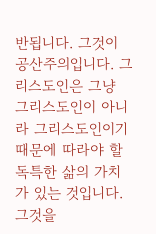반됩니다. 그것이 공산주의입니다. 그리스도인은 그냥 그리스도인이 아니라 그리스도인이기 때문에 따라야 할 독특한 삶의 가치가 있는 것입니다. 그것을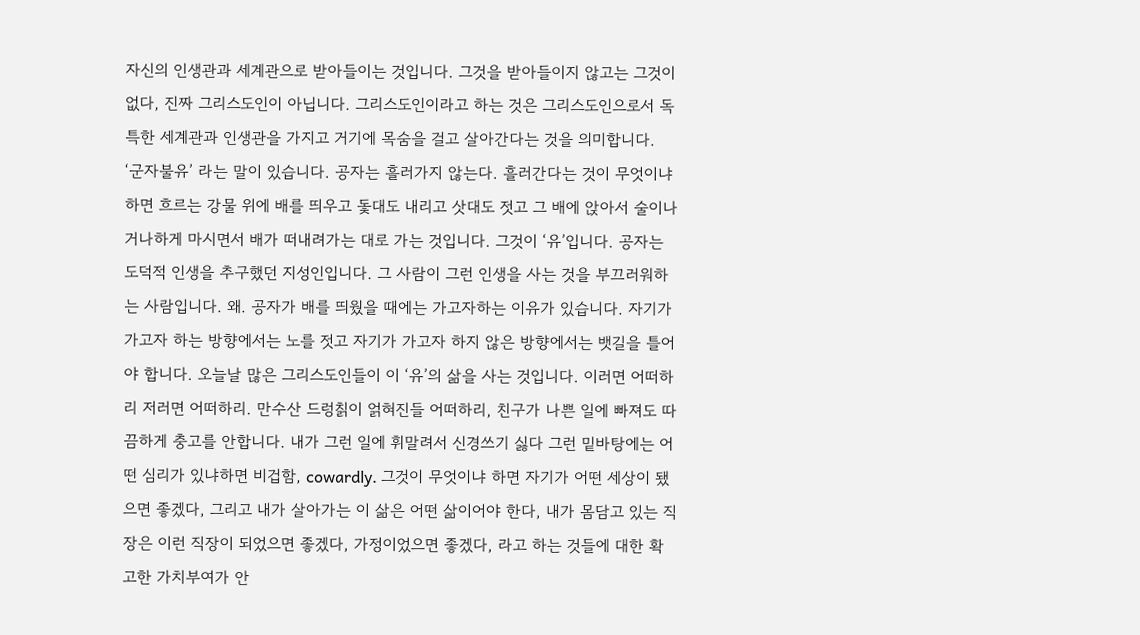자신의 인생관과 세계관으로 받아들이는 것입니다. 그것을 받아들이지 않고는 그것이 없다, 진짜 그리스도인이 아닙니다. 그리스도인이라고 하는 것은 그리스도인으로서 독특한 세계관과 인생관을 가지고 거기에 목숨을 걸고 살아간다는 것을 의미합니다.
‘군자불유’ 라는 말이 있습니다. 공자는 흘러가지 않는다. 흘러간다는 것이 무엇이냐 하면 흐르는 강물 위에 배를 띄우고 돛대도 내리고 삿대도 젓고 그 배에 앉아서 술이나 거나하게 마시면서 배가 떠내려가는 대로 가는 것입니다. 그것이 ‘유’입니다. 공자는 도덕적 인생을 추구했던 지성인입니다. 그 사람이 그런 인생을 사는 것을 부끄러워하는 사람입니다. 왜. 공자가 배를 띄웠을 때에는 가고자하는 이유가 있습니다. 자기가 가고자 하는 방향에서는 노를 젓고 자기가 가고자 하지 않은 방향에서는 뱃길을 틀어야 합니다. 오늘날 많은 그리스도인들이 이 ‘유’의 삶을 사는 것입니다. 이러면 어떠하리 저러면 어떠하리. 만수산 드렁칡이 얽혀진들 어떠하리, 친구가 나쁜 일에 빠져도 따끔하게 충고를 안합니다. 내가 그런 일에 휘말려서 신경쓰기 싫다 그런 밑바탕에는 어떤 심리가 있냐하면 비겁함, cowardly. 그것이 무엇이냐 하면 자기가 어떤 세상이 됐으면 좋겠다, 그리고 내가 살아가는 이 삶은 어떤 삶이어야 한다, 내가 몸담고 있는 직장은 이런 직장이 되었으면 좋겠다, 가정이었으면 좋겠다, 라고 하는 것들에 대한 확고한 가치부여가 안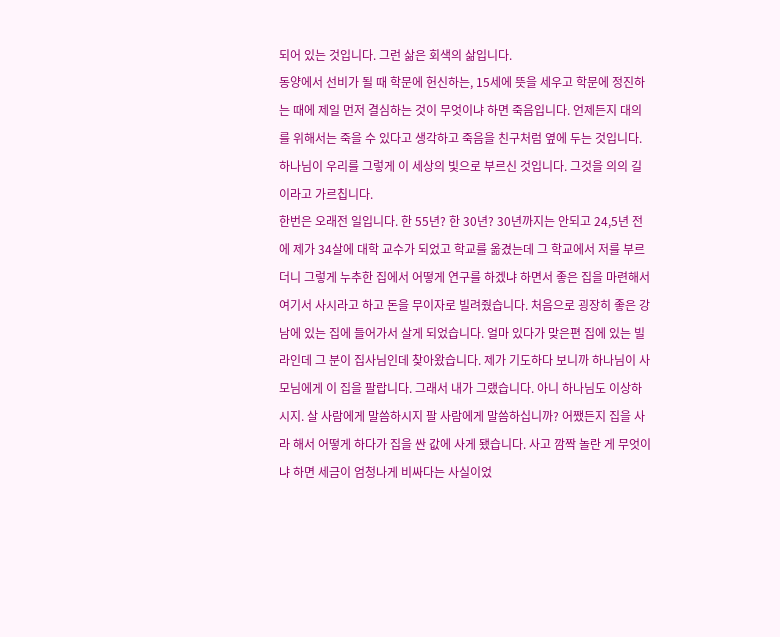되어 있는 것입니다. 그런 삶은 회색의 삶입니다.
동양에서 선비가 될 때 학문에 헌신하는, 15세에 뜻을 세우고 학문에 정진하는 때에 제일 먼저 결심하는 것이 무엇이냐 하면 죽음입니다. 언제든지 대의를 위해서는 죽을 수 있다고 생각하고 죽음을 친구처럼 옆에 두는 것입니다. 하나님이 우리를 그렇게 이 세상의 빛으로 부르신 것입니다. 그것을 의의 길이라고 가르칩니다.
한번은 오래전 일입니다. 한 55년? 한 30년? 30년까지는 안되고 24,5년 전에 제가 34살에 대학 교수가 되었고 학교를 옮겼는데 그 학교에서 저를 부르더니 그렇게 누추한 집에서 어떻게 연구를 하겠냐 하면서 좋은 집을 마련해서 여기서 사시라고 하고 돈을 무이자로 빌려줬습니다. 처음으로 굉장히 좋은 강남에 있는 집에 들어가서 살게 되었습니다. 얼마 있다가 맞은편 집에 있는 빌라인데 그 분이 집사님인데 찾아왔습니다. 제가 기도하다 보니까 하나님이 사모님에게 이 집을 팔랍니다. 그래서 내가 그랬습니다. 아니 하나님도 이상하시지. 살 사람에게 말씀하시지 팔 사람에게 말씀하십니까? 어쨌든지 집을 사라 해서 어떻게 하다가 집을 싼 값에 사게 됐습니다. 사고 깜짝 놀란 게 무엇이냐 하면 세금이 엄청나게 비싸다는 사실이었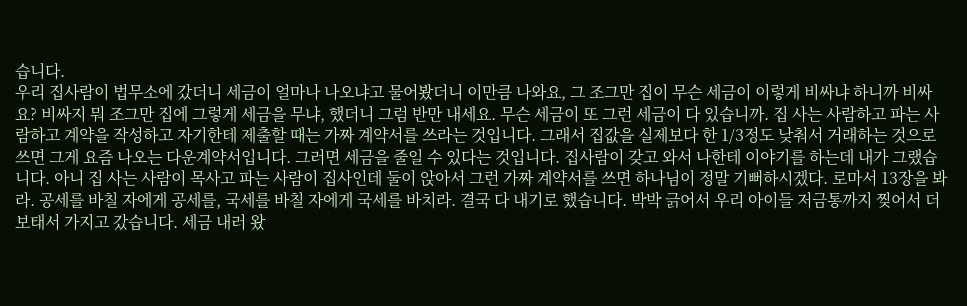습니다.
우리 집사람이 법무소에 갔더니 세금이 얼마나 나오냐고 물어봤더니 이만큼 나와요, 그 조그만 집이 무슨 세금이 이렇게 비싸냐 하니까 비싸요? 비싸지 뭐 조그만 집에 그렇게 세금을 무냐, 했더니 그럼 반만 내세요. 무슨 세금이 또 그런 세금이 다 있습니까. 집 사는 사람하고 파는 사람하고 계약을 작성하고 자기한테 제출할 때는 가짜 계약서를 쓰라는 것입니다. 그래서 집값을 실제보다 한 1/3정도 낮춰서 거래하는 것으로 쓰면 그게 요즘 나오는 다운계약서입니다. 그러면 세금을 줄일 수 있다는 것입니다. 집사람이 갖고 와서 나한테 이야기를 하는데 내가 그랬습니다. 아니 집 사는 사람이 목사고 파는 사람이 집사인데 둘이 앉아서 그런 가짜 계약서를 쓰면 하나님이 정말 기뻐하시겠다. 로마서 13장을 봐라. 공세를 바칠 자에게 공세를, 국세를 바칠 자에게 국세를 바치라. 결국 다 내기로 했습니다. 박박 긁어서 우리 아이들 저금통까지 찢어서 더 보태서 가지고 갔습니다. 세금 내러 왔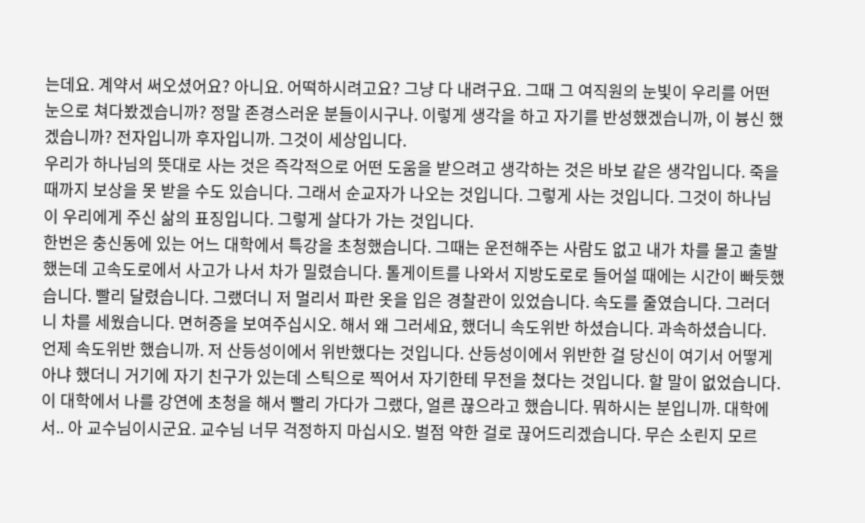는데요. 계약서 써오셨어요? 아니요. 어떡하시려고요? 그냥 다 내려구요. 그때 그 여직원의 눈빛이 우리를 어떤 눈으로 쳐다봤겠습니까? 정말 존경스러운 분들이시구나. 이렇게 생각을 하고 자기를 반성했겠습니까, 이 븅신 했겠습니까? 전자입니까 후자입니까. 그것이 세상입니다.
우리가 하나님의 뜻대로 사는 것은 즉각적으로 어떤 도움을 받으려고 생각하는 것은 바보 같은 생각입니다. 죽을 때까지 보상을 못 받을 수도 있습니다. 그래서 순교자가 나오는 것입니다. 그렇게 사는 것입니다. 그것이 하나님이 우리에게 주신 삶의 표징입니다. 그렇게 살다가 가는 것입니다.
한번은 충신동에 있는 어느 대학에서 특강을 초청했습니다. 그때는 운전해주는 사람도 없고 내가 차를 몰고 출발했는데 고속도로에서 사고가 나서 차가 밀렸습니다. 톨게이트를 나와서 지방도로로 들어설 때에는 시간이 빠듯했습니다. 빨리 달렸습니다. 그랬더니 저 멀리서 파란 옷을 입은 경찰관이 있었습니다. 속도를 줄였습니다. 그러더니 차를 세웠습니다. 면허증을 보여주십시오. 해서 왜 그러세요, 했더니 속도위반 하셨습니다. 과속하셨습니다. 언제 속도위반 했습니까. 저 산등성이에서 위반했다는 것입니다. 산등성이에서 위반한 걸 당신이 여기서 어떻게 아냐 했더니 거기에 자기 친구가 있는데 스틱으로 찍어서 자기한테 무전을 쳤다는 것입니다. 할 말이 없었습니다. 이 대학에서 나를 강연에 초청을 해서 빨리 가다가 그랬다, 얼른 끊으라고 했습니다. 뭐하시는 분입니까. 대학에서.. 아 교수님이시군요. 교수님 너무 걱정하지 마십시오. 벌점 약한 걸로 끊어드리겠습니다. 무슨 소린지 모르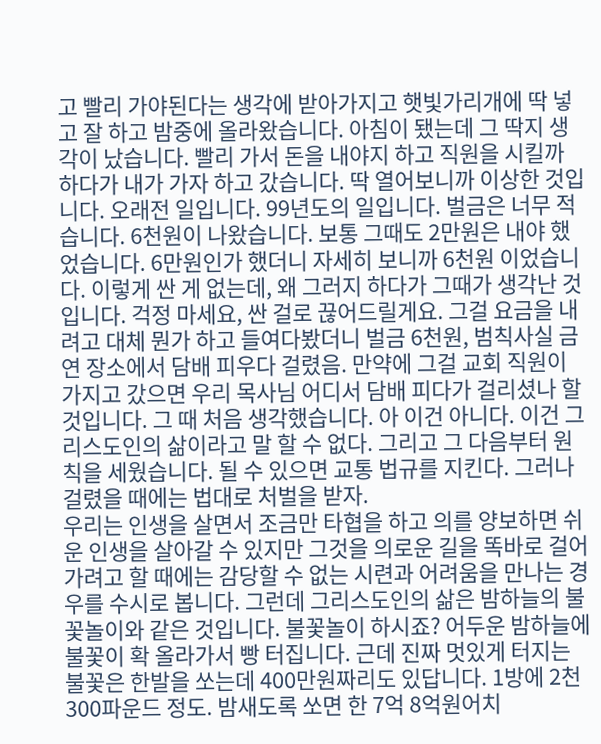고 빨리 가야된다는 생각에 받아가지고 햇빛가리개에 딱 넣고 잘 하고 밤중에 올라왔습니다. 아침이 됐는데 그 딱지 생각이 났습니다. 빨리 가서 돈을 내야지 하고 직원을 시킬까 하다가 내가 가자 하고 갔습니다. 딱 열어보니까 이상한 것입니다. 오래전 일입니다. 99년도의 일입니다. 벌금은 너무 적습니다. 6천원이 나왔습니다. 보통 그때도 2만원은 내야 했었습니다. 6만원인가 했더니 자세히 보니까 6천원 이었습니다. 이렇게 싼 게 없는데, 왜 그러지 하다가 그때가 생각난 것입니다. 걱정 마세요, 싼 걸로 끊어드릴게요. 그걸 요금을 내려고 대체 뭔가 하고 들여다봤더니 벌금 6천원, 범칙사실 금연 장소에서 담배 피우다 걸렸음. 만약에 그걸 교회 직원이 가지고 갔으면 우리 목사님 어디서 담배 피다가 걸리셨나 할 것입니다. 그 때 처음 생각했습니다. 아 이건 아니다. 이건 그리스도인의 삶이라고 말 할 수 없다. 그리고 그 다음부터 원칙을 세웠습니다. 될 수 있으면 교통 법규를 지킨다. 그러나 걸렸을 때에는 법대로 처벌을 받자.
우리는 인생을 살면서 조금만 타협을 하고 의를 양보하면 쉬운 인생을 살아갈 수 있지만 그것을 의로운 길을 똑바로 걸어가려고 할 때에는 감당할 수 없는 시련과 어려움을 만나는 경우를 수시로 봅니다. 그런데 그리스도인의 삶은 밤하늘의 불꽃놀이와 같은 것입니다. 불꽃놀이 하시죠? 어두운 밤하늘에 불꽃이 확 올라가서 빵 터집니다. 근데 진짜 멋있게 터지는 불꽃은 한발을 쏘는데 400만원짜리도 있답니다. 1방에 2천 300파운드 정도. 밤새도록 쏘면 한 7억 8억원어치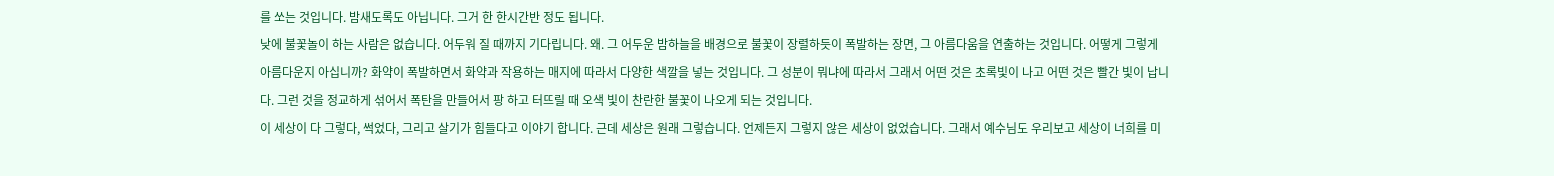를 쏘는 것입니다. 밤새도록도 아닙니다. 그거 한 한시간반 정도 됩니다.
낮에 불꽃놀이 하는 사람은 없습니다. 어두워 질 때까지 기다립니다. 왜. 그 어두운 밤하늘을 배경으로 불꽃이 장렬하듯이 폭발하는 장면, 그 아름다움을 연출하는 것입니다. 어떻게 그렇게 아름다운지 아십니까? 화약이 폭발하면서 화약과 작용하는 매지에 따라서 다양한 색깔을 넣는 것입니다. 그 성분이 뭐냐에 따라서 그래서 어떤 것은 초록빛이 나고 어떤 것은 빨간 빛이 납니다. 그런 것을 정교하게 섞어서 폭탄을 만들어서 팡 하고 터뜨릴 때 오색 빛이 찬란한 불꽃이 나오게 되는 것입니다.
이 세상이 다 그렇다, 썩었다, 그리고 살기가 힘들다고 이야기 합니다. 근데 세상은 원래 그렇습니다. 언제든지 그렇지 않은 세상이 없었습니다. 그래서 예수님도 우리보고 세상이 너희를 미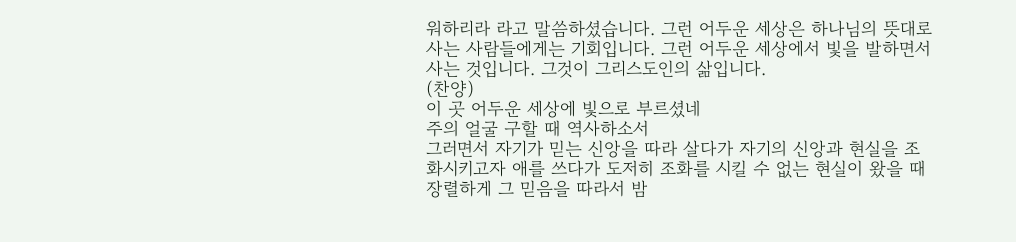워하리라 라고 말씀하셨습니다. 그런 어두운 세상은 하나님의 뜻대로 사는 사람들에게는 기회입니다. 그런 어두운 세상에서 빛을 발하면서 사는 것입니다. 그것이 그리스도인의 삶입니다.
(찬양)
이 곳 어두운 세상에 빛으로 부르셨네
주의 얼굴 구할 때 역사하소서
그러면서 자기가 믿는 신앙을 따라 살다가 자기의 신앙과 현실을 조화시키고자 애를 쓰다가 도저히 조화를 시킬 수 없는 현실이 왔을 때 장렬하게 그 믿음을 따라서 밤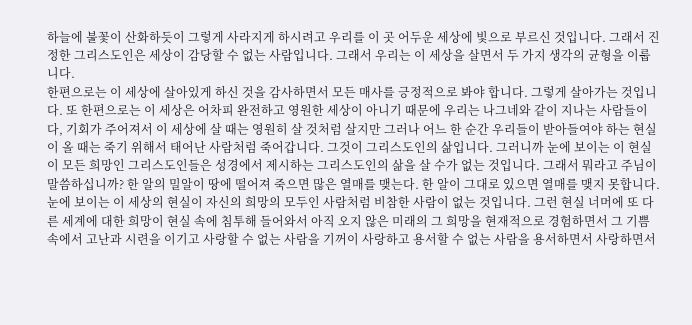하늘에 불꽃이 산화하듯이 그렇게 사라지게 하시려고 우리를 이 곳 어두운 세상에 빛으로 부르신 것입니다. 그래서 진정한 그리스도인은 세상이 감당할 수 없는 사람입니다. 그래서 우리는 이 세상을 살면서 두 가지 생각의 균형을 이룹니다.
한편으로는 이 세상에 살아있게 하신 것을 감사하면서 모든 매사를 긍정적으로 봐야 합니다. 그렇게 살아가는 것입니다. 또 한편으로는 이 세상은 어차피 완전하고 영원한 세상이 아니기 때문에 우리는 나그네와 같이 지나는 사람들이다, 기회가 주어져서 이 세상에 살 때는 영원히 살 것처럼 살지만 그러나 어느 한 순간 우리들이 받아들여야 하는 현실이 올 때는 죽기 위해서 태어난 사람처럼 죽어갑니다. 그것이 그리스도인의 삶입니다. 그러니까 눈에 보이는 이 현실이 모든 희망인 그리스도인들은 성경에서 제시하는 그리스도인의 삶을 살 수가 없는 것입니다. 그래서 뭐라고 주님이 말씀하십니까? 한 알의 밀알이 땅에 떨어져 죽으면 많은 열매를 맺는다. 한 알이 그대로 있으면 열매를 맺지 못합니다. 눈에 보이는 이 세상의 현실이 자신의 희망의 모두인 사람처럼 비참한 사람이 없는 것입니다. 그런 현실 너머에 또 다른 세계에 대한 희망이 현실 속에 침투해 들어와서 아직 오지 않은 미래의 그 희망을 현재적으로 경험하면서 그 기쁨 속에서 고난과 시련을 이기고 사랑할 수 없는 사람을 기꺼이 사랑하고 용서할 수 없는 사람을 용서하면서 사랑하면서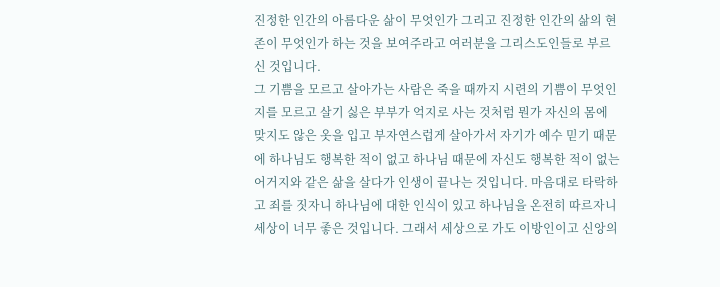진정한 인간의 아름다운 삶이 무엇인가 그리고 진정한 인간의 삶의 현존이 무엇인가 하는 것을 보여주라고 여러분을 그리스도인들로 부르신 것입니다.
그 기쁨을 모르고 살아가는 사람은 죽을 때까지 시련의 기쁨이 무엇인지를 모르고 살기 싫은 부부가 억지로 사는 것처럼 뭔가 자신의 몸에 맞지도 않은 옷을 입고 부자연스럽게 살아가서 자기가 예수 믿기 때문에 하나님도 행복한 적이 없고 하나님 때문에 자신도 행복한 적이 없는 어거지와 같은 삶을 살다가 인생이 끝나는 것입니다. 마음대로 타락하고 죄를 짓자니 하나님에 대한 인식이 있고 하나님을 온전히 따르자니 세상이 너무 좋은 것입니다. 그래서 세상으로 가도 이방인이고 신앙의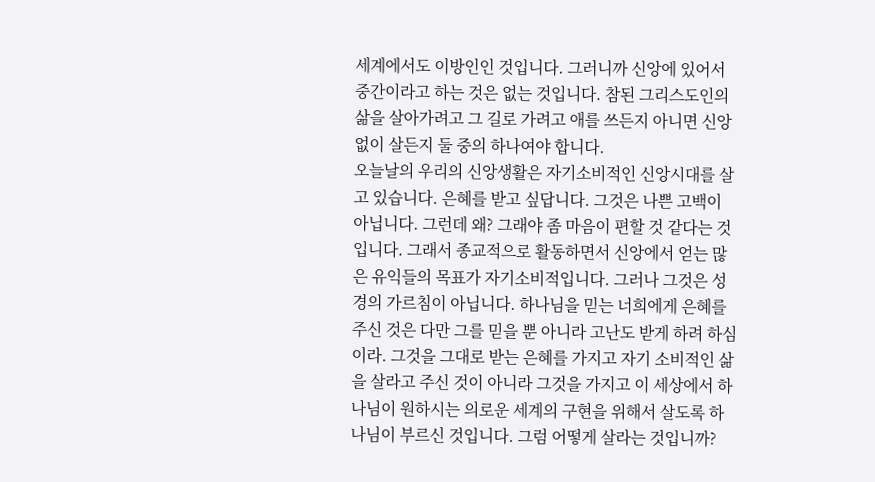세계에서도 이방인인 것입니다. 그러니까 신앙에 있어서 중간이라고 하는 것은 없는 것입니다. 참된 그리스도인의 삶을 살아가려고 그 길로 가려고 애를 쓰든지 아니면 신앙 없이 살든지 둘 중의 하나여야 합니다.
오늘날의 우리의 신앙생활은 자기소비적인 신앙시대를 살고 있습니다. 은혜를 받고 싶답니다. 그것은 나쁜 고백이 아닙니다. 그런데 왜? 그래야 좀 마음이 편할 것 같다는 것입니다. 그래서 종교적으로 활동하면서 신앙에서 얻는 많은 유익들의 목표가 자기소비적입니다. 그러나 그것은 성경의 가르침이 아닙니다. 하나님을 믿는 너희에게 은혜를 주신 것은 다만 그를 믿을 뿐 아니라 고난도 받게 하려 하심이라. 그것을 그대로 받는 은혜를 가지고 자기 소비적인 삶을 살라고 주신 것이 아니라 그것을 가지고 이 세상에서 하나님이 원하시는 의로운 세계의 구현을 위해서 살도록 하나님이 부르신 것입니다. 그럼 어떻게 살라는 것입니까?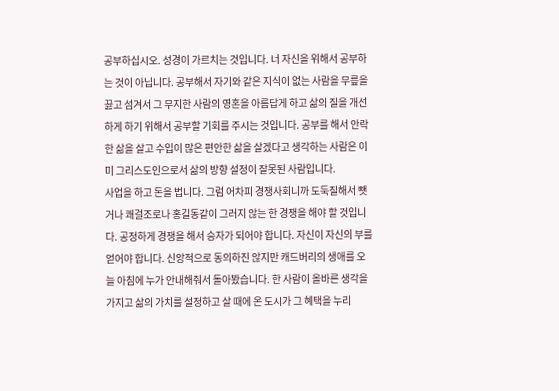공부하십시오. 성경이 가르치는 것입니다. 너 자신을 위해서 공부하는 것이 아닙니다. 공부해서 자기와 같은 지식이 없는 사람을 무릎을 꿇고 섬겨서 그 무지한 사람의 영혼을 아름답게 하고 삶의 질을 개선하게 하기 위해서 공부할 기회를 주시는 것입니다. 공부를 해서 안락한 삶을 살고 수입이 많은 편안한 삶을 살겠다고 생각하는 사람은 이미 그리스도인으로서 삶의 방향 설정이 잘못된 사람입니다.
사업을 하고 돈을 법니다. 그럼 어차피 경쟁사회니까 도둑질해서 뺏거나 쾌걸조로나 홍길동같이 그러지 않는 한 경쟁을 해야 할 것입니다. 공정하게 경쟁을 해서 승자가 되어야 합니다. 자신이 자신의 부를 얻어야 합니다. 신앙적으로 동의하진 않지만 캐드버리의 생애를 오늘 아침에 누가 안내해줘서 돌아봤습니다. 한 사람이 올바른 생각을 가지고 삶의 가치를 설정하고 살 때에 온 도시가 그 혜택을 누리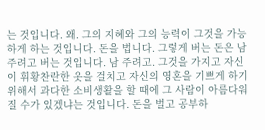는 것입니다. 왜. 그의 지혜와 그의 능력이 그것을 가능하게 하는 것입니다. 돈을 법니다. 그렇게 버는 돈은 남 주려고 버는 것입니다. 남 주려고. 그것을 가지고 자신이 휘황찬란한 옷을 걸치고 자신의 영혼을 기쁘게 하기 위해서 과다한 소비생활을 할 때에 그 사람이 아름다워질 수가 있겠냐는 것입니다. 돈을 벌고 공부하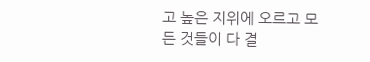고 높은 지위에 오르고 모든 것들이 다 결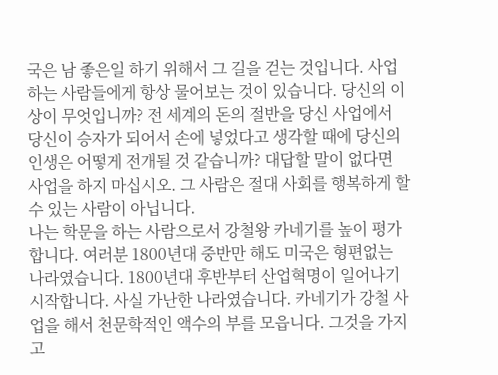국은 남 좋은일 하기 위해서 그 길을 걷는 것입니다. 사업하는 사람들에게 항상 물어보는 것이 있습니다. 당신의 이상이 무엇입니까? 전 세계의 돈의 절반을 당신 사업에서 당신이 승자가 되어서 손에 넣었다고 생각할 때에 당신의 인생은 어떻게 전개될 것 같습니까? 대답할 말이 없다면 사업을 하지 마십시오. 그 사람은 절대 사회를 행복하게 할 수 있는 사람이 아닙니다.
나는 학문을 하는 사람으로서 강철왕 카네기를 높이 평가합니다. 여러분 1800년대 중반만 해도 미국은 형편없는 나라였습니다. 1800년대 후반부터 산업혁명이 일어나기 시작합니다. 사실 가난한 나라였습니다. 카네기가 강철 사업을 해서 천문학적인 액수의 부를 모읍니다. 그것을 가지고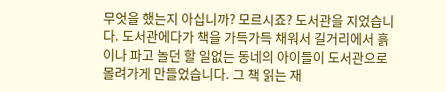무엇을 했는지 아십니까? 모르시죠? 도서관을 지었습니다. 도서관에다가 책을 가득가득 채워서 길거리에서 흙이나 파고 놀던 할 일없는 동네의 아이들이 도서관으로 몰려가게 만들었습니다. 그 책 읽는 재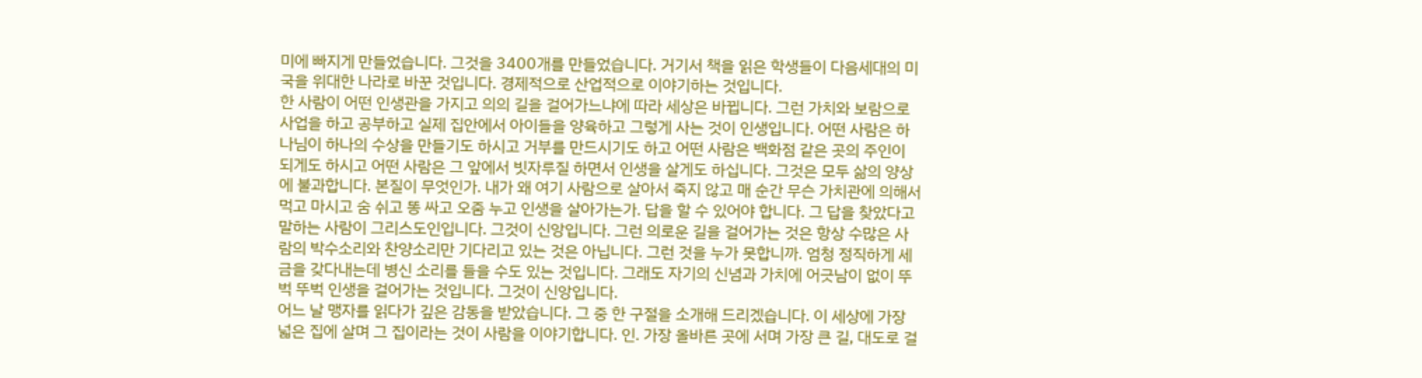미에 빠지게 만들었습니다. 그것을 3400개를 만들었습니다. 거기서 책을 읽은 학생들이 다음세대의 미국을 위대한 나라로 바꾼 것입니다. 경제적으로 산업적으로 이야기하는 것입니다.
한 사람이 어떤 인생관을 가지고 의의 길을 걸어가느냐에 따라 세상은 바뀝니다. 그런 가치와 보람으로 사업을 하고 공부하고 실제 집안에서 아이들을 양육하고 그렇게 사는 것이 인생입니다. 어떤 사람은 하나님이 하나의 수상을 만들기도 하시고 거부를 만드시기도 하고 어떤 사람은 백화점 같은 곳의 주인이 되게도 하시고 어떤 사람은 그 앞에서 빗자루질 하면서 인생을 살게도 하십니다. 그것은 모두 삶의 양상에 불과합니다. 본질이 무엇인가. 내가 왜 여기 사람으로 살아서 죽지 않고 매 순간 무슨 가치관에 의해서 먹고 마시고 숨 쉬고 똥 싸고 오줌 누고 인생을 살아가는가. 답을 할 수 있어야 합니다. 그 답을 찾았다고 말하는 사람이 그리스도인입니다. 그것이 신앙입니다. 그런 의로운 길을 걸어가는 것은 항상 수많은 사람의 박수소리와 찬양소리만 기다리고 있는 것은 아닙니다. 그런 것을 누가 못합니까. 엄청 정직하게 세금을 갖다내는데 병신 소리를 들을 수도 있는 것입니다. 그래도 자기의 신념과 가치에 어긋남이 없이 뚜벅 뚜벅 인생을 걸어가는 것입니다. 그것이 신앙입니다.
어느 날 맹자를 읽다가 깊은 감동을 받았습니다. 그 중 한 구절을 소개해 드리겠습니다. 이 세상에 가장 넓은 집에 살며 그 집이라는 것이 사람을 이야기합니다. 인. 가장 올바른 곳에 서며 가장 큰 길, 대도로 걸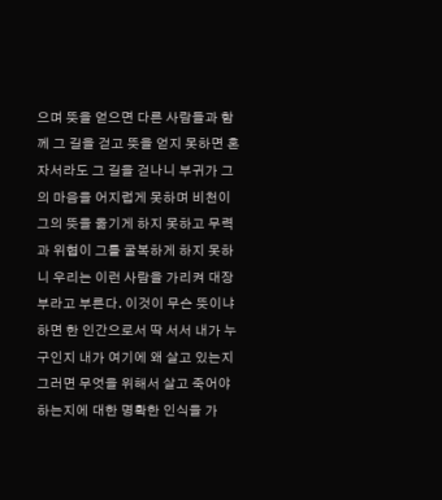으며 뜻을 얻으면 다른 사람들과 함께 그 길을 걷고 뜻을 얻지 못하면 혼자서라도 그 길을 걷나니 부귀가 그의 마음을 어지럽게 못하며 비천이 그의 뜻을 옮기게 하지 못하고 무력과 위협이 그를 굴복하게 하지 못하니 우리는 이런 사람을 가리켜 대장부라고 부른다. 이것이 무슨 뜻이냐 하면 한 인간으로서 딱 서서 내가 누구인지 내가 여기에 왜 살고 있는지 그러면 무엇을 위해서 살고 죽어야 하는지에 대한 명확한 인식을 가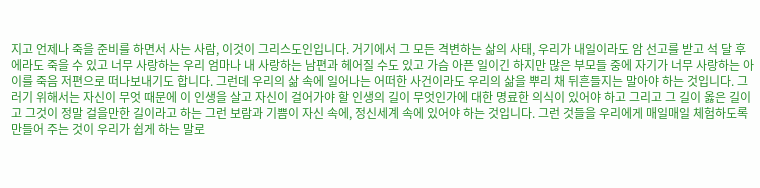지고 언제나 죽을 준비를 하면서 사는 사람, 이것이 그리스도인입니다. 거기에서 그 모든 격변하는 삶의 사태, 우리가 내일이라도 암 선고를 받고 석 달 후에라도 죽을 수 있고 너무 사랑하는 우리 엄마나 내 사랑하는 남편과 헤어질 수도 있고 가슴 아픈 일이긴 하지만 많은 부모들 중에 자기가 너무 사랑하는 아이를 죽음 저편으로 떠나보내기도 합니다. 그런데 우리의 삶 속에 일어나는 어떠한 사건이라도 우리의 삶을 뿌리 채 뒤흔들지는 말아야 하는 것입니다. 그러기 위해서는 자신이 무엇 때문에 이 인생을 살고 자신이 걸어가야 할 인생의 길이 무엇인가에 대한 명료한 의식이 있어야 하고 그리고 그 길이 옳은 길이고 그것이 정말 걸을만한 길이라고 하는 그런 보람과 기쁨이 자신 속에, 정신세계 속에 있어야 하는 것입니다. 그런 것들을 우리에게 매일매일 체험하도록 만들어 주는 것이 우리가 쉽게 하는 말로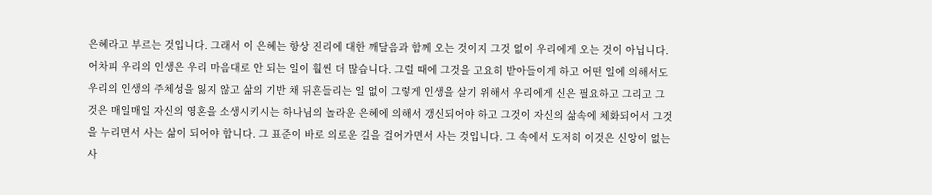은혜라고 부르는 것입니다. 그래서 이 은혜는 항상 진리에 대한 깨달음과 함께 오는 것이지 그것 없이 우리에게 오는 것이 아닙니다.
어차피 우리의 인생은 우리 마음대로 안 되는 일이 훨씬 더 많습니다. 그럴 때에 그것을 고요히 받아들이게 하고 어떤 일에 의해서도 우리의 인생의 주체성을 잃지 않고 삶의 기반 채 뒤흔들리는 일 없이 그렇게 인생을 살기 위해서 우리에게 신은 필요하고 그리고 그것은 매일매일 자신의 영혼을 소생시키시는 하나님의 놀라운 은혜에 의해서 갱신되어야 하고 그것이 자신의 삶속에 체화되어서 그것을 누리면서 사는 삶이 되어야 합니다. 그 표준이 바로 의로운 길을 걸어가면서 사는 것입니다. 그 속에서 도저히 이것은 신앙이 없는 사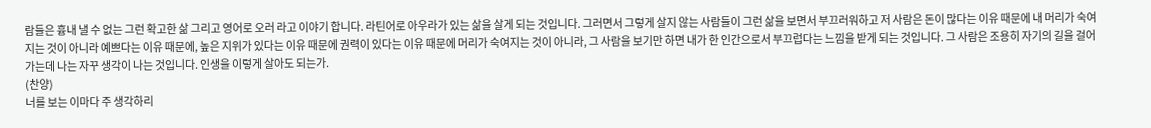람들은 흉내 낼 수 없는 그런 확고한 삶 그리고 영어로 오러 라고 이야기 합니다. 라틴어로 아우라가 있는 삶을 살게 되는 것입니다. 그러면서 그렇게 살지 않는 사람들이 그런 삶을 보면서 부끄러워하고 저 사람은 돈이 많다는 이유 때문에 내 머리가 숙여지는 것이 아니라 예쁘다는 이유 때문에, 높은 지위가 있다는 이유 때문에 권력이 있다는 이유 때문에 머리가 숙여지는 것이 아니라, 그 사람을 보기만 하면 내가 한 인간으로서 부끄럽다는 느낌을 받게 되는 것입니다. 그 사람은 조용히 자기의 길을 걸어가는데 나는 자꾸 생각이 나는 것입니다. 인생을 이렇게 살아도 되는가.
(찬양)
너를 보는 이마다 주 생각하리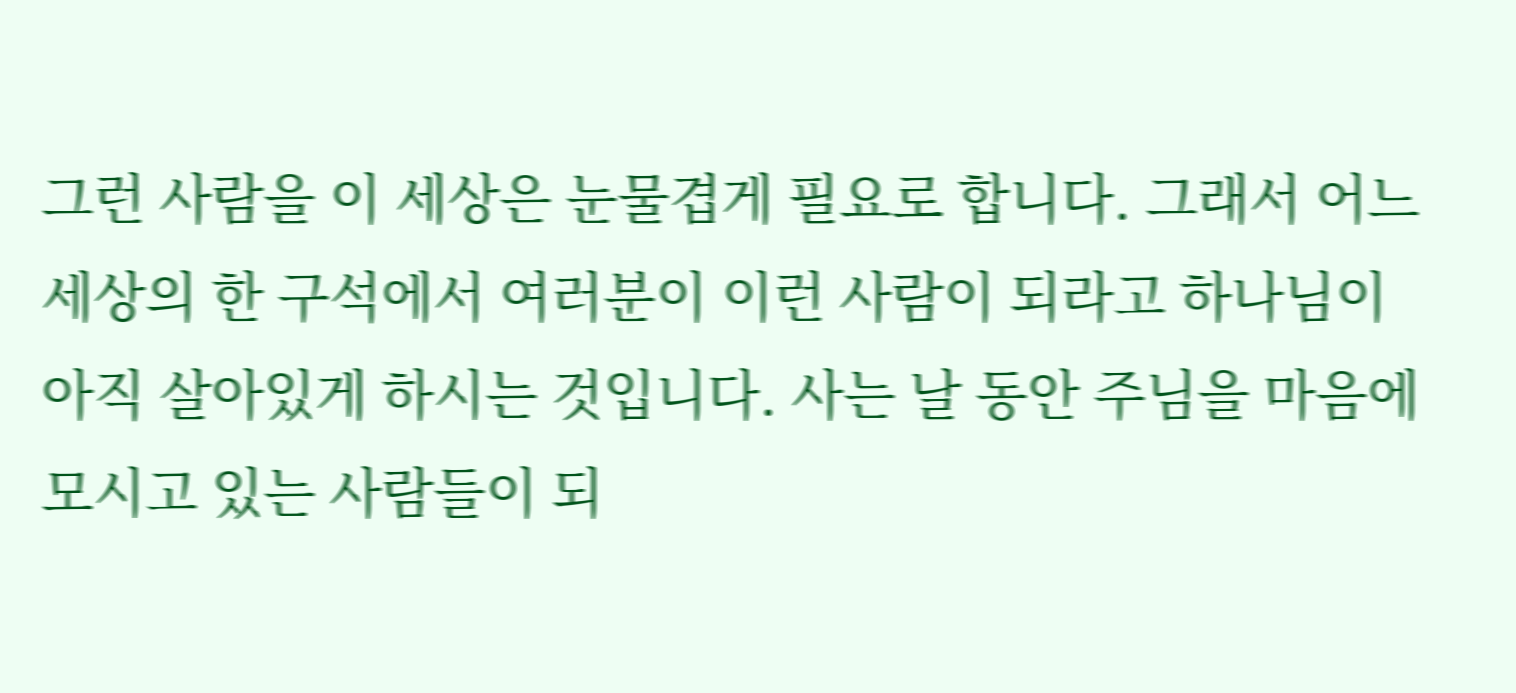그런 사람을 이 세상은 눈물겹게 필요로 합니다. 그래서 어느 세상의 한 구석에서 여러분이 이런 사람이 되라고 하나님이 아직 살아있게 하시는 것입니다. 사는 날 동안 주님을 마음에 모시고 있는 사람들이 되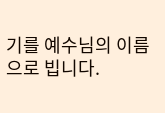기를 예수님의 이름으로 빕니다.